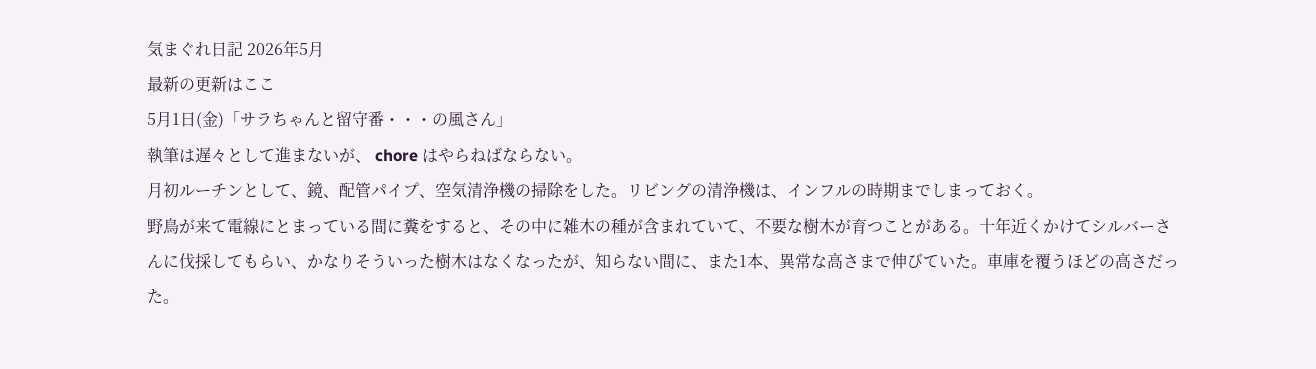気まぐれ日記 2026年5月
最新の更新はここ
5月1日(金)「サラちゃんと留守番・・・の風さん」
執筆は遅々として進まないが、 chore はやらねばならない。
月初ルーチンとして、鏡、配管パイプ、空気清浄機の掃除をした。リビングの清浄機は、インフルの時期までしまっておく。
野鳥が来て電線にとまっている間に糞をすると、その中に雑木の種が含まれていて、不要な樹木が育つことがある。十年近くかけてシルバーさんに伐採してもらい、かなりそういった樹木はなくなったが、知らない間に、また1本、異常な高さまで伸びていた。車庫を覆うほどの高さだった。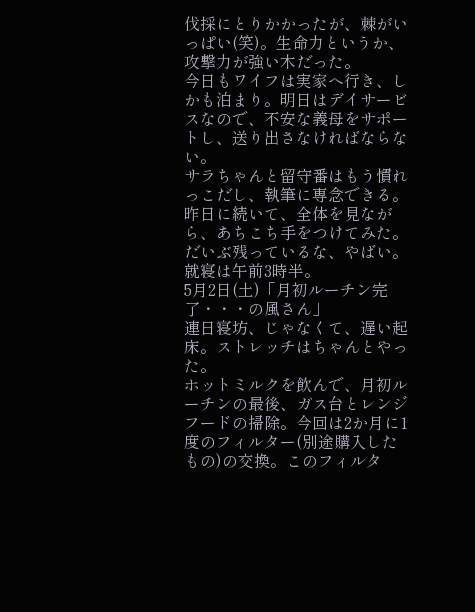伐採にとりかかったが、棘がいっぱい(笑)。生命力というか、攻撃力が強い木だった。
今日もワイフは実家へ行き、しかも泊まり。明日はデイサービスなので、不安な義母をサポートし、送り出さなければならない。
サラちゃんと留守番はもう慣れっこだし、執筆に専念できる。
昨日に続いて、全体を見ながら、あちこち手をつけてみた。だいぶ残っているな、やばい。
就寝は午前3時半。
5月2日(土)「月初ルーチン完了・・・の風さん」
連日寝坊、じゃなくて、遅い起床。ストレッチはちゃんとやった。
ホットミルクを飲んで、月初ルーチンの最後、ガス台とレンジフードの掃除。今回は2か月に1度のフィルター(別途購入したもの)の交換。このフィルタ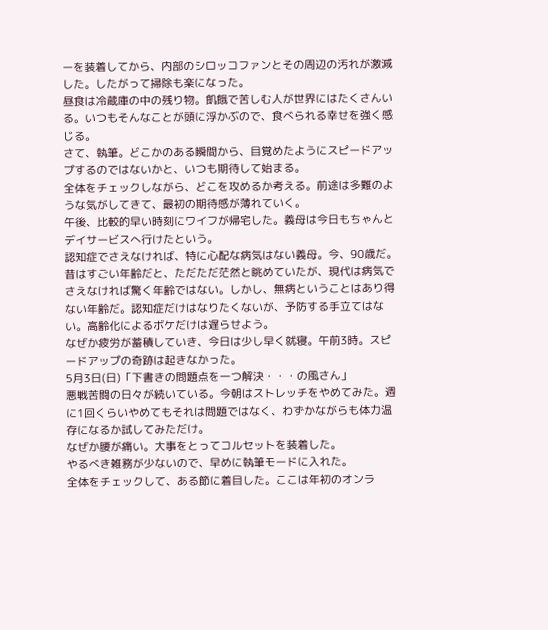ーを装着してから、内部のシロッコファンとその周辺の汚れが激減した。したがって掃除も楽になった。
昼食は冷蔵庫の中の残り物。飢餓で苦しむ人が世界にはたくさんいる。いつもそんなことが頭に浮かぶので、食べられる幸せを強く感じる。
さて、執筆。どこかのある瞬間から、目覚めたようにスピードアップするのではないかと、いつも期待して始まる。
全体をチェックしながら、どこを攻めるか考える。前途は多難のような気がしてきて、最初の期待感が薄れていく。
午後、比較的早い時刻にワイフが帰宅した。義母は今日もちゃんとデイサービスへ行けたという。
認知症でさえなければ、特に心配な病気はない義母。今、90歳だ。昔はすごい年齢だと、ただただ茫然と眺めていたが、現代は病気でさえなければ驚く年齢ではない。しかし、無病ということはあり得ない年齢だ。認知症だけはなりたくないが、予防する手立てはない。高齢化によるボケだけは遅らせよう。
なぜか疲労が蓄積していき、今日は少し早く就寝。午前3時。スピードアップの奇跡は起きなかった。
5月3日(日)「下書きの問題点を一つ解決・・・の風さん」
悪戦苦闘の日々が続いている。今朝はストレッチをやめてみた。週に1回くらいやめてもそれは問題ではなく、わずかながらも体力温存になるか試してみただけ。
なぜか腰が痛い。大事をとってコルセットを装着した。
やるべき雑務が少ないので、早めに執筆モードに入れた。
全体をチェックして、ある節に着目した。ここは年初のオンラ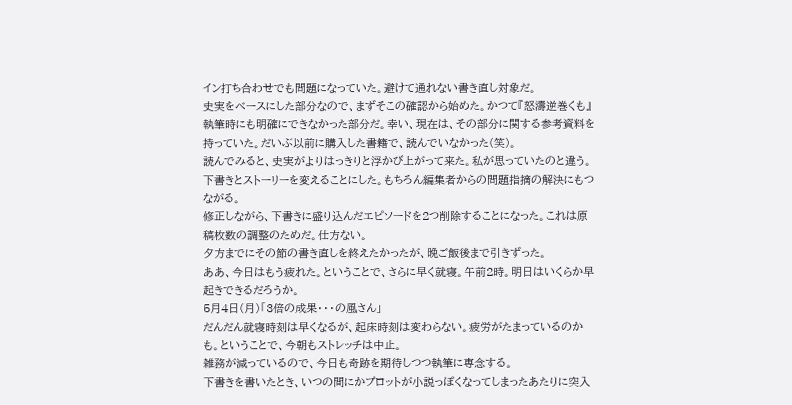イン打ち合わせでも問題になっていた。避けて通れない書き直し対象だ。
史実をベースにした部分なので、まずそこの確認から始めた。かつて『怒濤逆巻くも』執筆時にも明確にできなかった部分だ。幸い、現在は、その部分に関する参考資料を持っていた。だいぶ以前に購入した書籍で、読んでいなかった(笑)。
読んでみると、史実がよりはっきりと浮かび上がって来た。私が思っていたのと違う。下書きとストーリーを変えることにした。もちろん編集者からの問題指摘の解決にもつながる。
修正しながら、下書きに盛り込んだエピソードを2つ削除することになった。これは原稿枚数の調整のためだ。仕方ない。
夕方までにその節の書き直しを終えたかったが、晩ご飯後まで引きずった。
ああ、今日はもう疲れた。ということで、さらに早く就寝。午前2時。明日はいくらか早起きできるだろうか。
5月4日(月)「3倍の成果・・・の風さん」
だんだん就寝時刻は早くなるが、起床時刻は変わらない。疲労がたまっているのかも。ということで、今朝もストレッチは中止。
雑務が減っているので、今日も奇跡を期待しつつ執筆に専念する。
下書きを書いたとき、いつの間にかプロットが小説っぽくなってしまったあたりに突入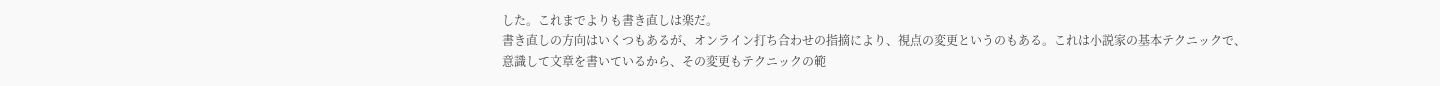した。これまでよりも書き直しは楽だ。
書き直しの方向はいくつもあるが、オンライン打ち合わせの指摘により、視点の変更というのもある。これは小説家の基本テクニックで、意識して文章を書いているから、その変更もテクニックの範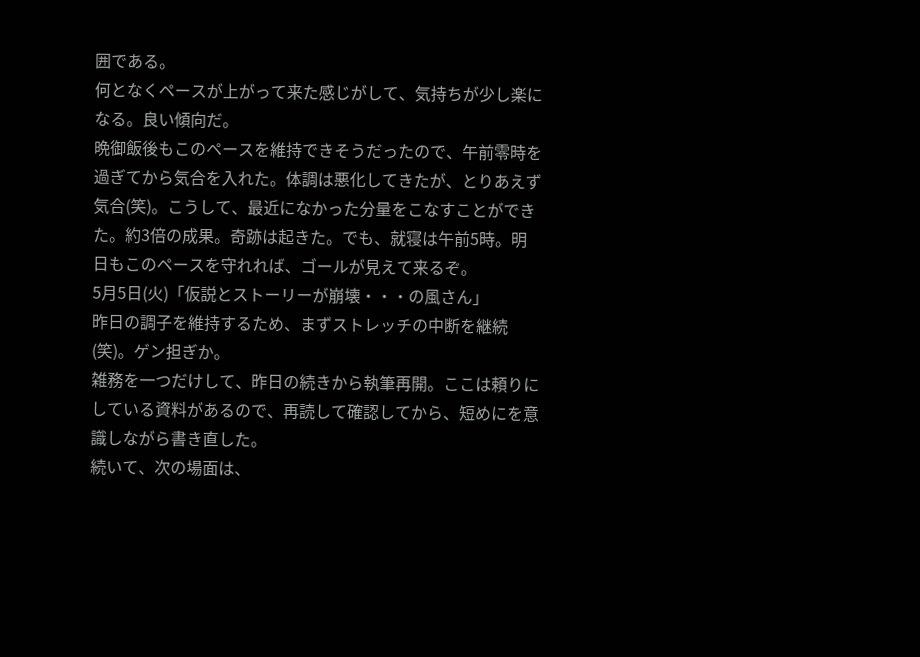囲である。
何となくペースが上がって来た感じがして、気持ちが少し楽になる。良い傾向だ。
晩御飯後もこのペースを維持できそうだったので、午前零時を過ぎてから気合を入れた。体調は悪化してきたが、とりあえず気合(笑)。こうして、最近になかった分量をこなすことができた。約3倍の成果。奇跡は起きた。でも、就寝は午前5時。明日もこのペースを守れれば、ゴールが見えて来るぞ。
5月5日(火)「仮説とストーリーが崩壊・・・の風さん」
昨日の調子を維持するため、まずストレッチの中断を継続(笑)。ゲン担ぎか。
雑務を一つだけして、昨日の続きから執筆再開。ここは頼りにしている資料があるので、再読して確認してから、短めにを意識しながら書き直した。
続いて、次の場面は、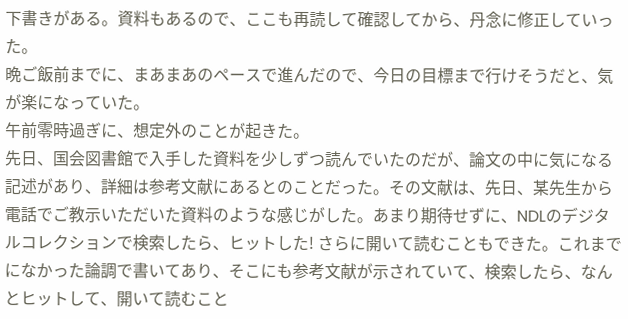下書きがある。資料もあるので、ここも再読して確認してから、丹念に修正していった。
晩ご飯前までに、まあまあのペースで進んだので、今日の目標まで行けそうだと、気が楽になっていた。
午前零時過ぎに、想定外のことが起きた。
先日、国会図書館で入手した資料を少しずつ読んでいたのだが、論文の中に気になる記述があり、詳細は参考文献にあるとのことだった。その文献は、先日、某先生から電話でご教示いただいた資料のような感じがした。あまり期待せずに、NDLのデジタルコレクションで検索したら、ヒットした! さらに開いて読むこともできた。これまでになかった論調で書いてあり、そこにも参考文献が示されていて、検索したら、なんとヒットして、開いて読むこと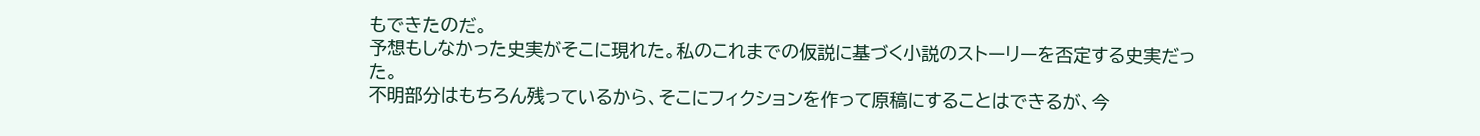もできたのだ。
予想もしなかった史実がそこに現れた。私のこれまでの仮説に基づく小説のストーリーを否定する史実だった。
不明部分はもちろん残っているから、そこにフィクションを作って原稿にすることはできるが、今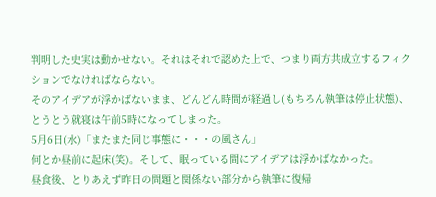判明した史実は動かせない。それはそれで認めた上で、つまり両方共成立するフィクションでなければならない。
そのアイデアが浮かばないまま、どんどん時間が経過し(もちろん執筆は停止状態)、とうとう就寝は午前5時になってしまった。
5月6日(水)「またまた同じ事態に・・・の風さん」
何とか昼前に起床(笑)。そして、眠っている間にアイデアは浮かばなかった。
昼食後、とりあえず昨日の問題と関係ない部分から執筆に復帰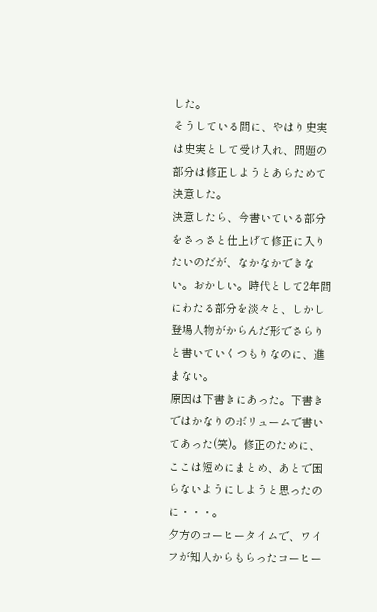した。
そうしている間に、やはり史実は史実として受け入れ、問題の部分は修正しようとあらためて決意した。
決意したら、今書いている部分をさっさと仕上げて修正に入りたいのだが、なかなかできない。おかしい。時代として2年間にわたる部分を淡々と、しかし登場人物がからんだ形でさらりと書いていくつもりなのに、進まない。
原因は下書きにあった。下書きではかなりのボリュームで書いてあった(笑)。修正のために、ここは短めにまとめ、あとで困らないようにしようと思ったのに・・・。
夕方のコーヒータイムで、ワイフが知人からもらったコーヒー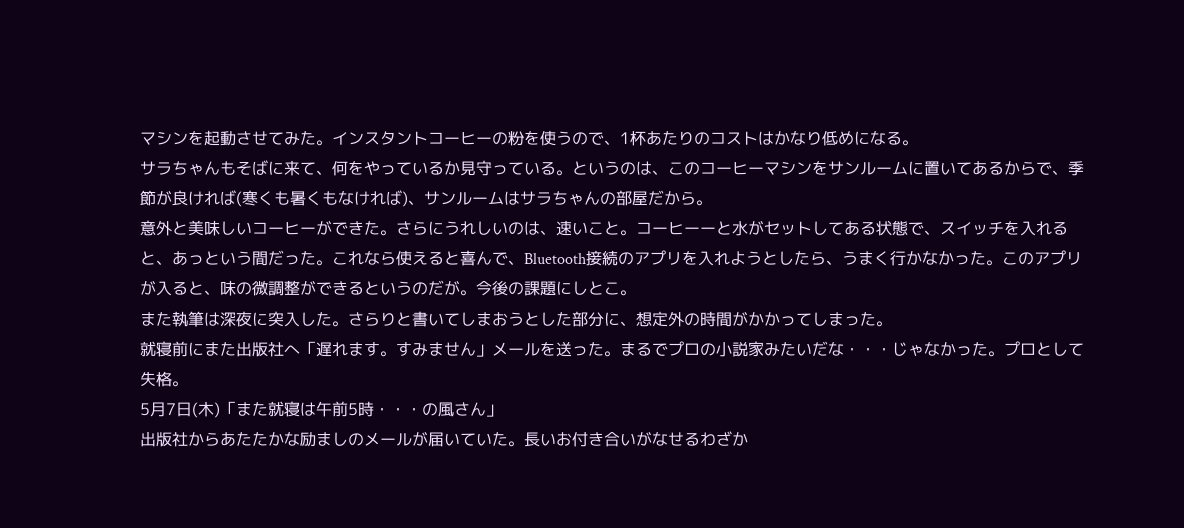マシンを起動させてみた。インスタントコーヒーの粉を使うので、1杯あたりのコストはかなり低めになる。
サラちゃんもそばに来て、何をやっているか見守っている。というのは、このコーヒーマシンをサンルームに置いてあるからで、季節が良ければ(寒くも暑くもなければ)、サンルームはサラちゃんの部屋だから。
意外と美味しいコーヒーができた。さらにうれしいのは、速いこと。コーヒーーと水がセットしてある状態で、スイッチを入れると、あっという間だった。これなら使えると喜んで、Bluetooth接続のアプリを入れようとしたら、うまく行かなかった。このアプリが入ると、味の微調整ができるというのだが。今後の課題にしとこ。
また執筆は深夜に突入した。さらりと書いてしまおうとした部分に、想定外の時間がかかってしまった。
就寝前にまた出版社へ「遅れます。すみません」メールを送った。まるでプロの小説家みたいだな・・・じゃなかった。プロとして失格。
5月7日(木)「また就寝は午前5時・・・の風さん」
出版社からあたたかな励ましのメールが届いていた。長いお付き合いがなせるわざか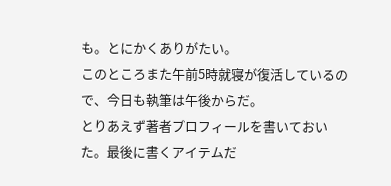も。とにかくありがたい。
このところまた午前5時就寝が復活しているので、今日も執筆は午後からだ。
とりあえず著者プロフィールを書いておいた。最後に書くアイテムだ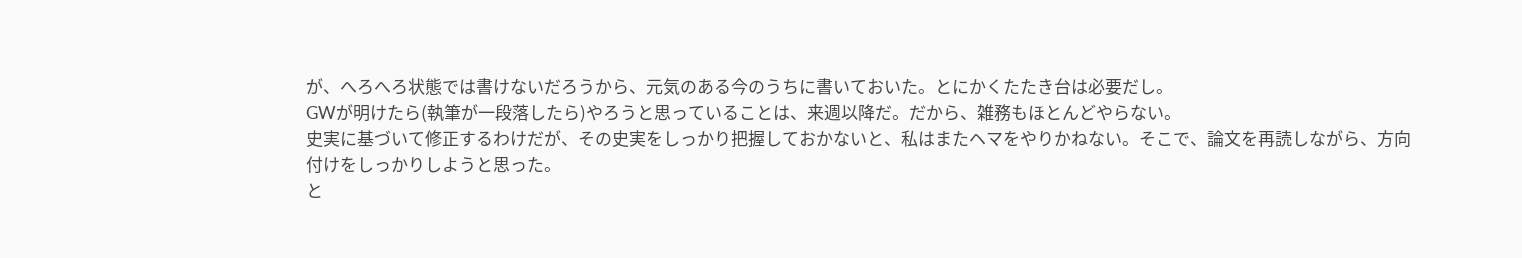が、へろへろ状態では書けないだろうから、元気のある今のうちに書いておいた。とにかくたたき台は必要だし。
GWが明けたら(執筆が一段落したら)やろうと思っていることは、来週以降だ。だから、雑務もほとんどやらない。
史実に基づいて修正するわけだが、その史実をしっかり把握しておかないと、私はまたヘマをやりかねない。そこで、論文を再読しながら、方向付けをしっかりしようと思った。
と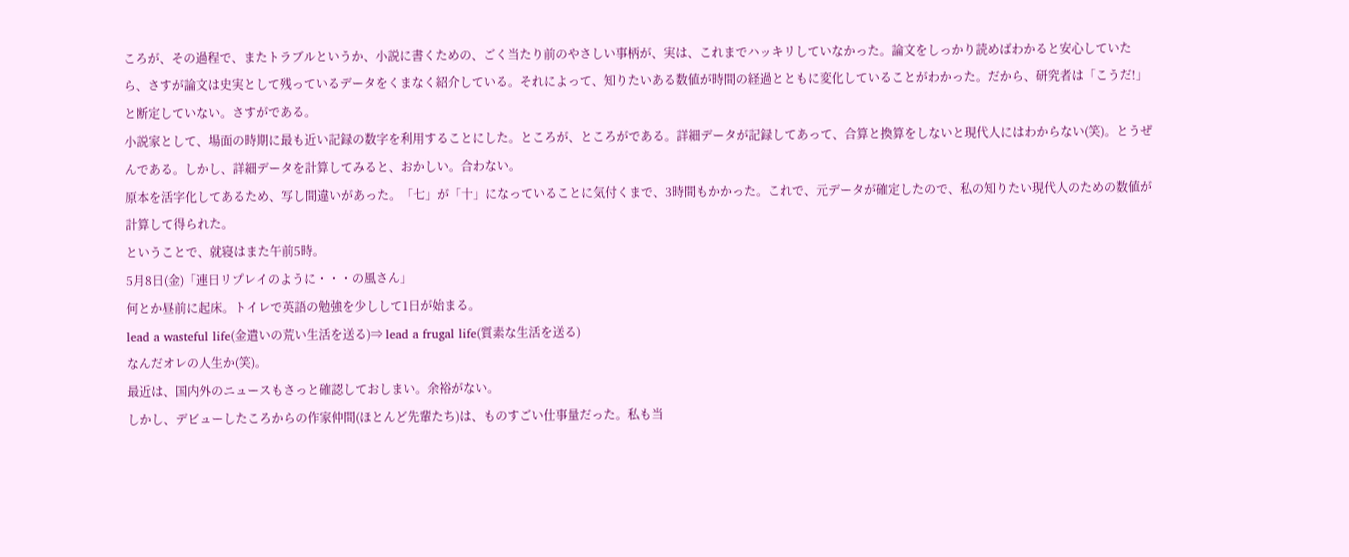ころが、その過程で、またトラブルというか、小説に書くための、ごく当たり前のやさしい事柄が、実は、これまでハッキリしていなかった。論文をしっかり読めばわかると安心していたら、さすが論文は史実として残っているデータをくまなく紹介している。それによって、知りたいある数値が時間の経過とともに変化していることがわかった。だから、研究者は「こうだ!」と断定していない。さすがである。
小説家として、場面の時期に最も近い記録の数字を利用することにした。ところが、ところがである。詳細データが記録してあって、合算と換算をしないと現代人にはわからない(笑)。とうぜんである。しかし、詳細データを計算してみると、おかしい。合わない。
原本を活字化してあるため、写し間違いがあった。「七」が「十」になっていることに気付くまで、3時間もかかった。これで、元データが確定したので、私の知りたい現代人のための数値が計算して得られた。
ということで、就寝はまた午前5時。
5月8日(金)「連日リプレイのように・・・の風さん」
何とか昼前に起床。トイレで英語の勉強を少しして1日が始まる。
lead a wasteful life(金遣いの荒い生活を送る)⇒ lead a frugal life(質素な生活を送る)
なんだオレの人生か(笑)。
最近は、国内外のニュースもさっと確認しておしまい。余裕がない。
しかし、デビューしたころからの作家仲間(ほとんど先輩たち)は、ものすごい仕事量だった。私も当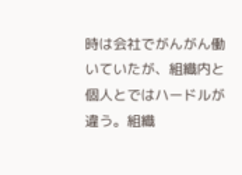時は会社でがんがん働いていたが、組織内と個人とではハードルが違う。組織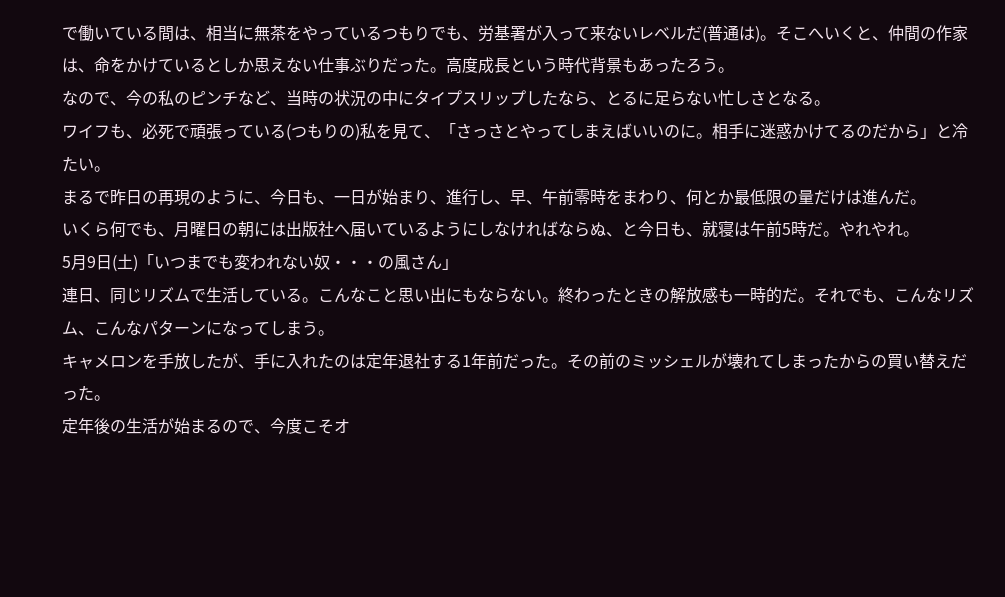で働いている間は、相当に無茶をやっているつもりでも、労基署が入って来ないレベルだ(普通は)。そこへいくと、仲間の作家は、命をかけているとしか思えない仕事ぶりだった。高度成長という時代背景もあったろう。
なので、今の私のピンチなど、当時の状況の中にタイプスリップしたなら、とるに足らない忙しさとなる。
ワイフも、必死で頑張っている(つもりの)私を見て、「さっさとやってしまえばいいのに。相手に迷惑かけてるのだから」と冷たい。
まるで昨日の再現のように、今日も、一日が始まり、進行し、早、午前零時をまわり、何とか最低限の量だけは進んだ。
いくら何でも、月曜日の朝には出版社へ届いているようにしなければならぬ、と今日も、就寝は午前5時だ。やれやれ。
5月9日(土)「いつまでも変われない奴・・・の風さん」
連日、同じリズムで生活している。こんなこと思い出にもならない。終わったときの解放感も一時的だ。それでも、こんなリズム、こんなパターンになってしまう。
キャメロンを手放したが、手に入れたのは定年退社する1年前だった。その前のミッシェルが壊れてしまったからの買い替えだった。
定年後の生活が始まるので、今度こそオ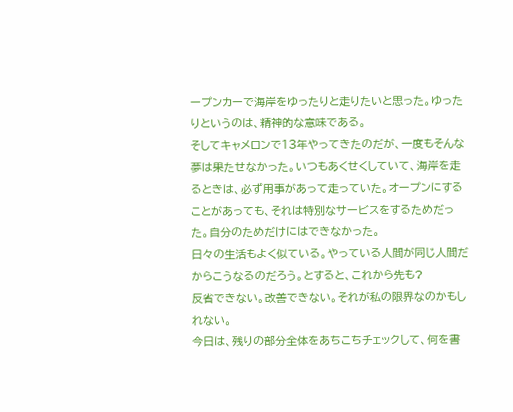ープンカーで海岸をゆったりと走りたいと思った。ゆったりというのは、精神的な意味である。
そしてキャメロンで13年やってきたのだが、一度もそんな夢は果たせなかった。いつもあくせくしていて、海岸を走るときは、必ず用事があって走っていた。オープンにすることがあっても、それは特別なサービスをするためだった。自分のためだけにはできなかった。
日々の生活もよく似ている。やっている人間が同じ人間だからこうなるのだろう。とすると、これから先も?
反省できない。改善できない。それが私の限界なのかもしれない。
今日は、残りの部分全体をあちこちチェックして、何を書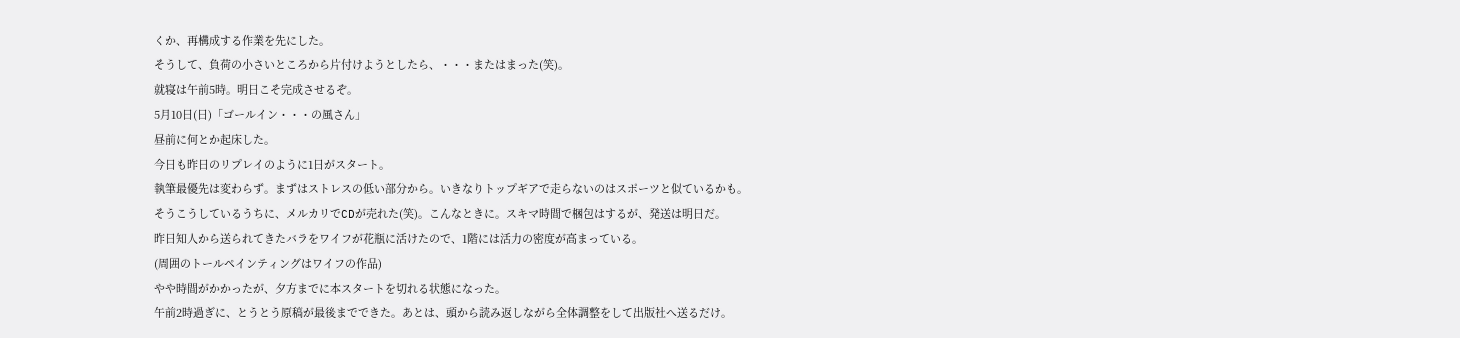くか、再構成する作業を先にした。
そうして、負荷の小さいところから片付けようとしたら、・・・またはまった(笑)。
就寝は午前5時。明日こそ完成させるぞ。
5月10日(日)「ゴールイン・・・の風さん」
昼前に何とか起床した。
今日も昨日のリプレイのように1日がスタート。
執筆最優先は変わらず。まずはストレスの低い部分から。いきなりトップギアで走らないのはスポーツと似ているかも。
そうこうしているうちに、メルカリでCDが売れた(笑)。こんなときに。スキマ時間で梱包はするが、発送は明日だ。
昨日知人から送られてきたバラをワイフが花瓶に活けたので、1階には活力の密度が高まっている。
(周囲のトールペインティングはワイフの作品)
やや時間がかかったが、夕方までに本スタートを切れる状態になった。
午前2時過ぎに、とうとう原稿が最後までできた。あとは、頭から読み返しながら全体調整をして出版社へ送るだけ。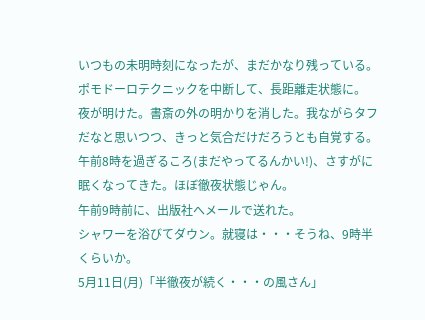いつもの未明時刻になったが、まだかなり残っている。ポモドーロテクニックを中断して、長距離走状態に。
夜が明けた。書斎の外の明かりを消した。我ながらタフだなと思いつつ、きっと気合だけだろうとも自覚する。
午前8時を過ぎるころ(まだやってるんかい!)、さすがに眠くなってきた。ほぼ徹夜状態じゃん。
午前9時前に、出版社へメールで送れた。
シャワーを浴びてダウン。就寝は・・・そうね、9時半くらいか。
5月11日(月)「半徹夜が続く・・・の風さん」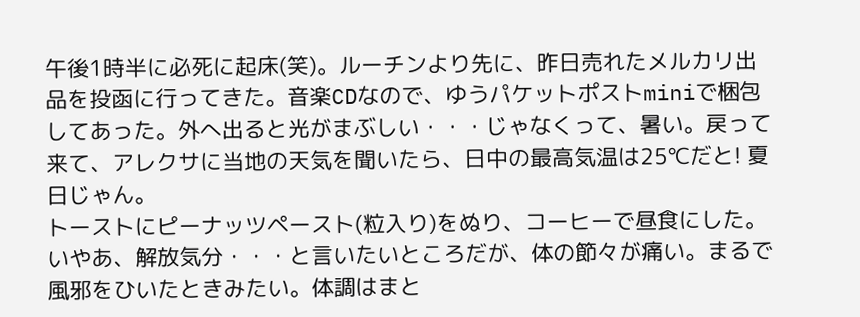午後1時半に必死に起床(笑)。ルーチンより先に、昨日売れたメルカリ出品を投函に行ってきた。音楽CDなので、ゆうパケットポストminiで梱包してあった。外へ出ると光がまぶしい・・・じゃなくって、暑い。戻って来て、アレクサに当地の天気を聞いたら、日中の最高気温は25℃だと! 夏日じゃん。
トーストにピーナッツペースト(粒入り)をぬり、コーヒーで昼食にした。いやあ、解放気分・・・と言いたいところだが、体の節々が痛い。まるで風邪をひいたときみたい。体調はまと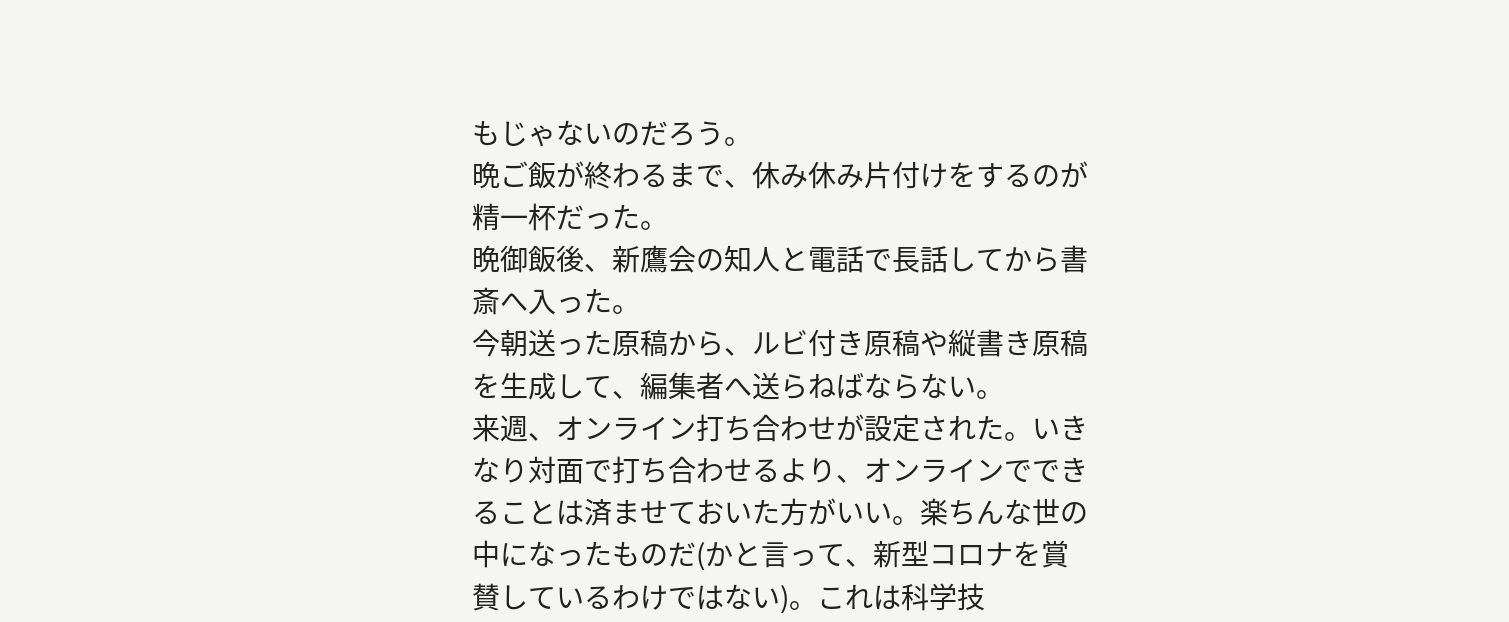もじゃないのだろう。
晩ご飯が終わるまで、休み休み片付けをするのが精一杯だった。
晩御飯後、新鷹会の知人と電話で長話してから書斎へ入った。
今朝送った原稿から、ルビ付き原稿や縦書き原稿を生成して、編集者へ送らねばならない。
来週、オンライン打ち合わせが設定された。いきなり対面で打ち合わせるより、オンラインでできることは済ませておいた方がいい。楽ちんな世の中になったものだ(かと言って、新型コロナを賞賛しているわけではない)。これは科学技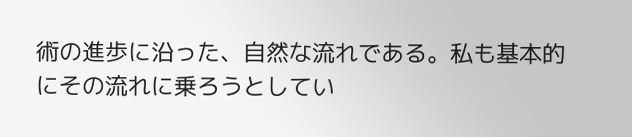術の進歩に沿った、自然な流れである。私も基本的にその流れに乗ろうとしてい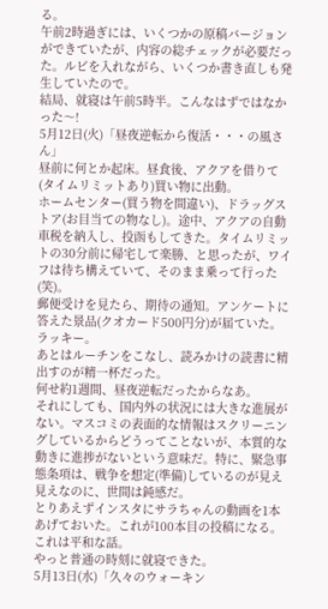る。
午前2時過ぎには、いくつかの原稿バージョンができていたが、内容の総チェックが必要だった。ルビを入れながら、いくつか書き直しも発生していたので。
結局、就寝は午前5時半。こんなはずではなかった〜!
5月12日(火)「昼夜逆転から復活・・・の風さん」
昼前に何とか起床。昼食後、アクアを借りて(タイムリミットあり)買い物に出動。
ホームセンター(買う物を間違い)、ドラッグストア(お目当ての物なし)。途中、アクアの自動車税を納入し、投函もしてきた。タイムリミットの30分前に帰宅して楽勝、と思ったが、ワイフは待ち構えていて、そのまま乗って行った(笑)。
郵便受けを見たら、期待の通知。アンケートに答えた景品(クオカード500円分)が届ていた。ラッキー。
あとはルーチンをこなし、読みかけの読書に精出すのが精一杯だった。
何せ約1週間、昼夜逆転だったからなあ。
それにしても、国内外の状況には大きな進展がない。マスコミの表面的な情報はスクリーニングしているからどうってことないが、本質的な動きに進捗がないという意味だ。特に、緊急事態条項は、戦争を想定(準備)しているのが見え見えなのに、世間は鈍感だ。
とりあえずインスタにサラちゃんの動画を1本あげておいた。これが100本目の投稿になる。これは平和な話。
やっと普通の時刻に就寝できた。
5月13日(水)「久々のウォーキン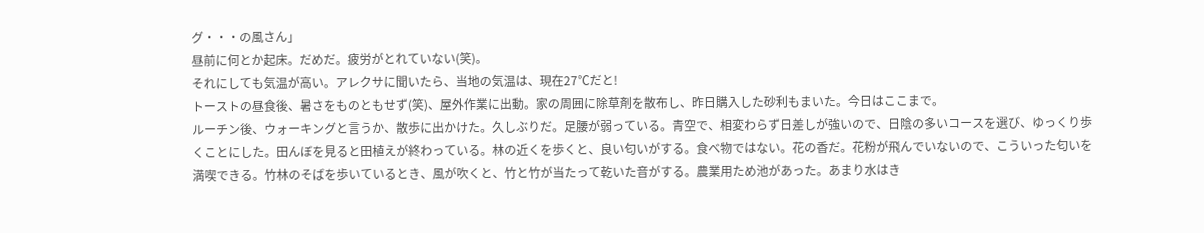グ・・・の風さん」
昼前に何とか起床。だめだ。疲労がとれていない(笑)。
それにしても気温が高い。アレクサに聞いたら、当地の気温は、現在27℃だと!
トーストの昼食後、暑さをものともせず(笑)、屋外作業に出動。家の周囲に除草剤を散布し、昨日購入した砂利もまいた。今日はここまで。
ルーチン後、ウォーキングと言うか、散歩に出かけた。久しぶりだ。足腰が弱っている。青空で、相変わらず日差しが強いので、日陰の多いコースを選び、ゆっくり歩くことにした。田んぼを見ると田植えが終わっている。林の近くを歩くと、良い匂いがする。食べ物ではない。花の香だ。花粉が飛んでいないので、こういった匂いを満喫できる。竹林のそばを歩いているとき、風が吹くと、竹と竹が当たって乾いた音がする。農業用ため池があった。あまり水はき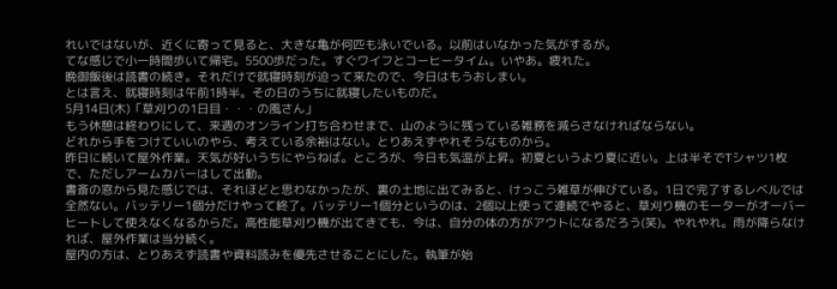れいではないが、近くに寄って見ると、大きな亀が何匹も泳いでいる。以前はいなかった気がするが。
てな感じで小一時間歩いて帰宅。5500歩だった。すぐワイフとコーヒータイム。いやあ。疲れた。
晩御飯後は読書の続き。それだけで就寝時刻が迫って来たので、今日はもうおしまい。
とは言え、就寝時刻は午前1時半。その日のうちに就寝したいものだ。
5月14日(木)「草刈りの1日目・・・の風さん」
もう休憩は終わりにして、来週のオンライン打ち合わせまで、山のように残っている雑務を減らさなければならない。
どれから手をつけていいのやら、考えている余裕はない。とりあえずやれそうなものから。
昨日に続いて屋外作業。天気が好いうちにやらねば。ところが、今日も気温が上昇。初夏というより夏に近い。上は半そでTシャツ1枚で、ただしアームカバーはして出動。
書斎の窓から見た感じでは、それほどと思わなかったが、裏の土地に出てみると、けっこう雑草が伸びている。1日で完了するレベルでは全然ない。バッテリー1個分だけやって終了。バッテリー1個分というのは、2個以上使って連続でやると、草刈り機のモーターがオーバーヒートして使えなくなるからだ。高性能草刈り機が出てきても、今は、自分の体の方がアウトになるだろう(笑)。やれやれ。雨が降らなければ、屋外作業は当分続く。
屋内の方は、とりあえず読書や資料読みを優先させることにした。執筆が始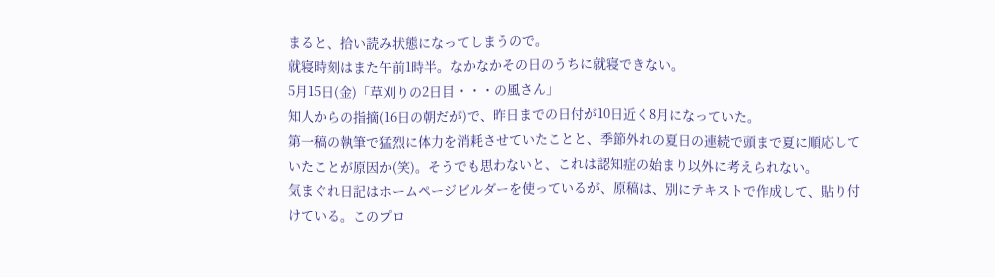まると、拾い読み状態になってしまうので。
就寝時刻はまた午前1時半。なかなかその日のうちに就寝できない。
5月15日(金)「草刈りの2日目・・・の風さん」
知人からの指摘(16日の朝だが)で、昨日までの日付が10日近く8月になっていた。
第一稿の執筆で猛烈に体力を消耗させていたことと、季節外れの夏日の連続で頭まで夏に順応していたことが原因か(笑)。そうでも思わないと、これは認知症の始まり以外に考えられない。
気まぐれ日記はホームページビルダーを使っているが、原稿は、別にテキストで作成して、貼り付けている。このプロ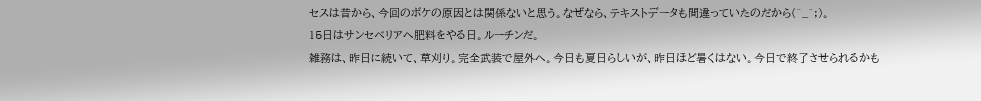セスは昔から、今回のボケの原因とは関係ないと思う。なぜなら、テキストデータも間違っていたのだから(^_^;)。
15日はサンセベリアへ肥料をやる日。ルーチンだ。
雑務は、昨日に続いて、草刈り。完全武装で屋外へ。今日も夏日らしいが、昨日ほど暑くはない。今日で終了させられるかも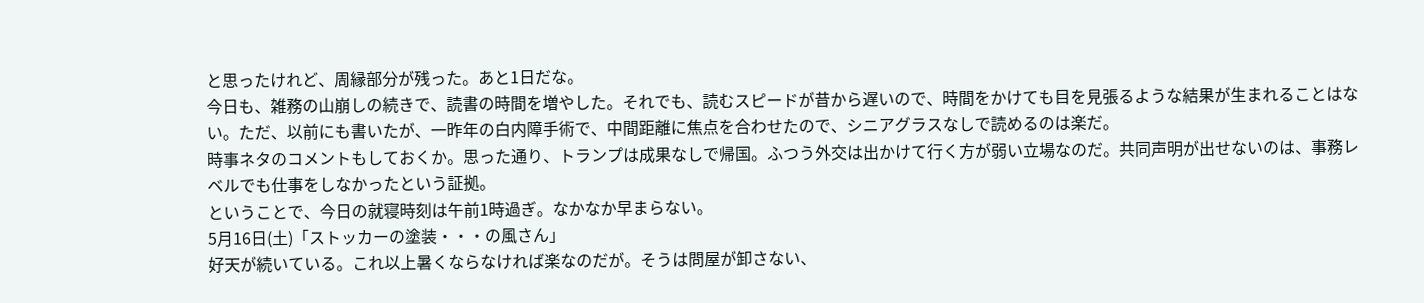と思ったけれど、周縁部分が残った。あと1日だな。
今日も、雑務の山崩しの続きで、読書の時間を増やした。それでも、読むスピードが昔から遅いので、時間をかけても目を見張るような結果が生まれることはない。ただ、以前にも書いたが、一昨年の白内障手術で、中間距離に焦点を合わせたので、シニアグラスなしで読めるのは楽だ。
時事ネタのコメントもしておくか。思った通り、トランプは成果なしで帰国。ふつう外交は出かけて行く方が弱い立場なのだ。共同声明が出せないのは、事務レベルでも仕事をしなかったという証拠。
ということで、今日の就寝時刻は午前1時過ぎ。なかなか早まらない。
5月16日(土)「ストッカーの塗装・・・の風さん」
好天が続いている。これ以上暑くならなければ楽なのだが。そうは問屋が卸さない、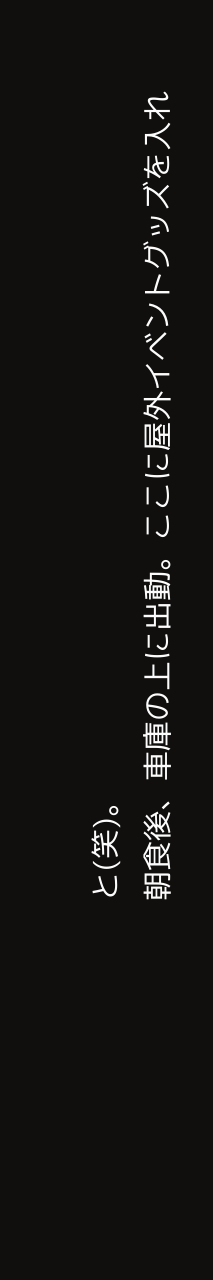と(笑)。
朝食後、車庫の上に出動。ここに屋外イベントグッズを入れ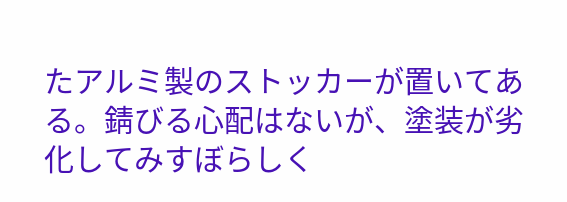たアルミ製のストッカーが置いてある。錆びる心配はないが、塗装が劣化してみすぼらしく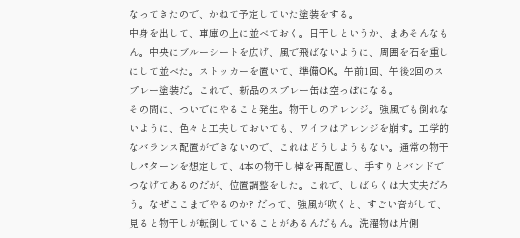なってきたので、かねて予定していた塗装をする。
中身を出して、車庫の上に並べておく。日干しというか、まあそんなもん。中央にブルーシートを広げ、風で飛ばないように、周囲を石を重しにして並べた。ストッカーを置いて、準備OK。午前1回、午後2回のスプレー塗装だ。これで、新品のスプレー缶は空っぽになる。
その間に、ついでにやること発生。物干しのアレンジ。強風でも倒れないように、色々と工夫しておいても、ワイフはアレンジを崩す。工学的なバランス配置ができないので、これはどうしようもない。通常の物干しパターンを想定して、4本の物干し棹を再配置し、手すりとバンドでつなげてあるのだが、位置調整をした。これで、しばらくは大丈夫だろう。なぜここまでやるのか? だって、強風が吹くと、すごい音がして、見ると物干しが転倒していることがあるんだもん。洗濯物は片側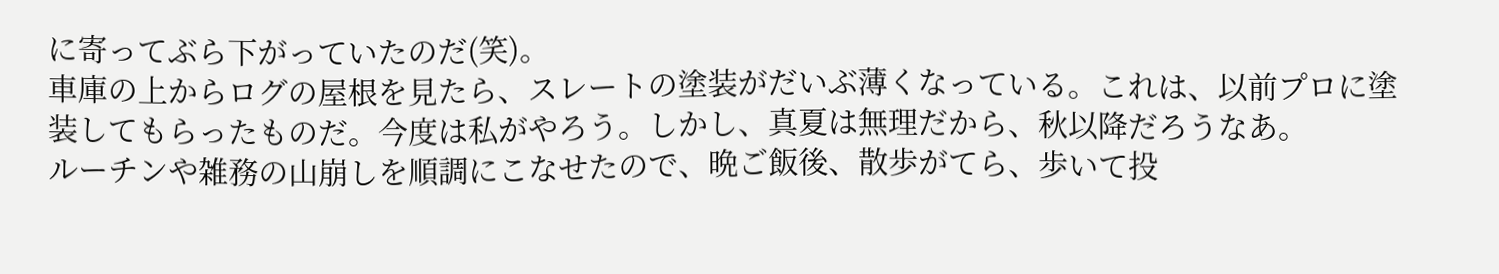に寄ってぶら下がっていたのだ(笑)。
車庫の上からログの屋根を見たら、スレートの塗装がだいぶ薄くなっている。これは、以前プロに塗装してもらったものだ。今度は私がやろう。しかし、真夏は無理だから、秋以降だろうなあ。
ルーチンや雑務の山崩しを順調にこなせたので、晩ご飯後、散歩がてら、歩いて投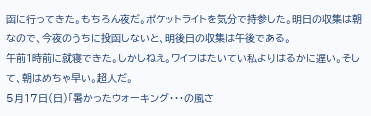函に行ってきた。もちろん夜だ。ポケットライトを気分で持参した。明日の収集は朝なので、今夜のうちに投函しないと、明後日の収集は午後である。
午前1時前に就寝できた。しかしねえ。ワイフはたいてい私よりはるかに遅い。そして、朝はめちゃ早い。超人だ。
5月17日(日)「暑かったウォーキング・・・の風さ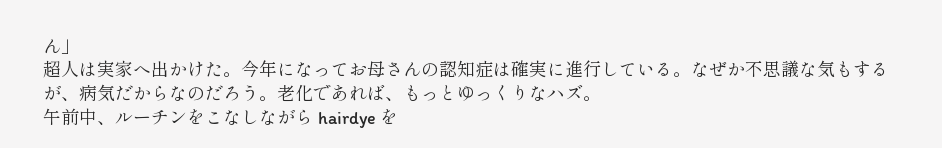ん」
超人は実家へ出かけた。今年になってお母さんの認知症は確実に進行している。なぜか不思議な気もするが、病気だからなのだろう。老化であれば、もっとゆっくりなハズ。
午前中、ルーチンをこなしながら hairdye を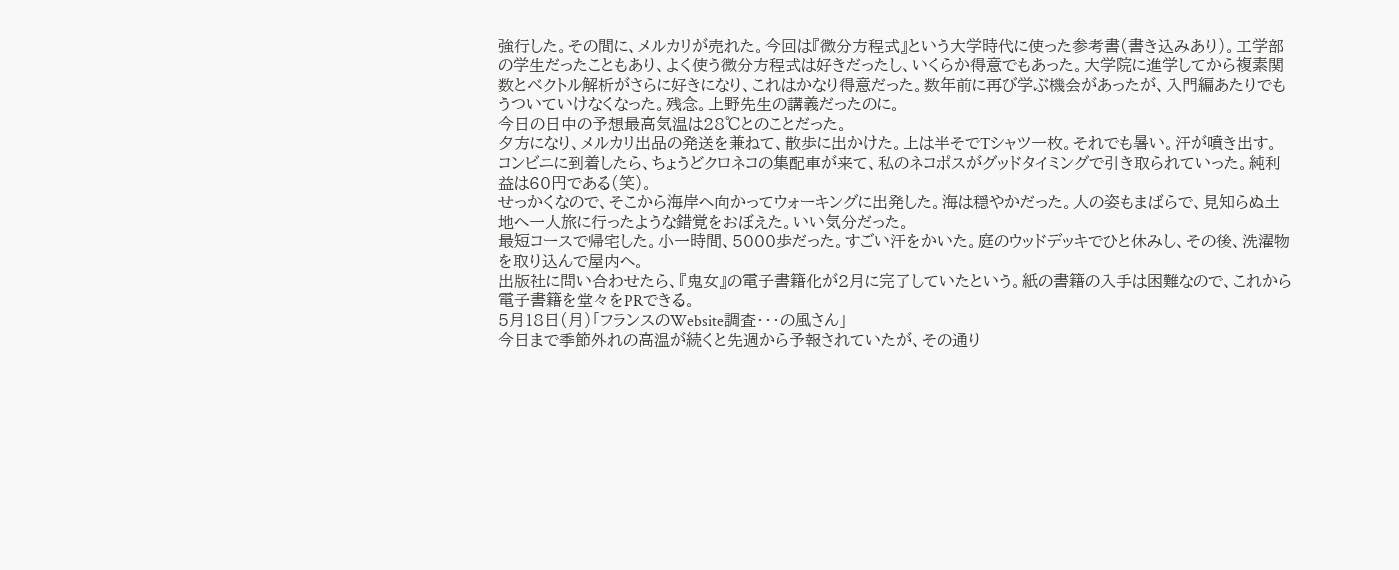強行した。その間に、メルカリが売れた。今回は『微分方程式』という大学時代に使った参考書(書き込みあり)。工学部の学生だったこともあり、よく使う微分方程式は好きだったし、いくらか得意でもあった。大学院に進学してから複素関数とベクトル解析がさらに好きになり、これはかなり得意だった。数年前に再び学ぶ機会があったが、入門編あたりでもうついていけなくなった。残念。上野先生の講義だったのに。
今日の日中の予想最高気温は28℃とのことだった。
夕方になり、メルカリ出品の発送を兼ねて、散歩に出かけた。上は半そでTシャツ一枚。それでも暑い。汗が噴き出す。
コンビニに到着したら、ちょうどクロネコの集配車が来て、私のネコポスがグッドタイミングで引き取られていった。純利益は60円である(笑)。
せっかくなので、そこから海岸へ向かってウォーキングに出発した。海は穏やかだった。人の姿もまばらで、見知らぬ土地へ一人旅に行ったような錯覚をおぼえた。いい気分だった。
最短コースで帰宅した。小一時間、5000歩だった。すごい汗をかいた。庭のウッドデッキでひと休みし、その後、洗濯物を取り込んで屋内へ。
出版社に問い合わせたら、『鬼女』の電子書籍化が2月に完了していたという。紙の書籍の入手は困難なので、これから電子書籍を堂々をPRできる。
5月18日(月)「フランスのWebsite調査・・・の風さん」
今日まで季節外れの高温が続くと先週から予報されていたが、その通り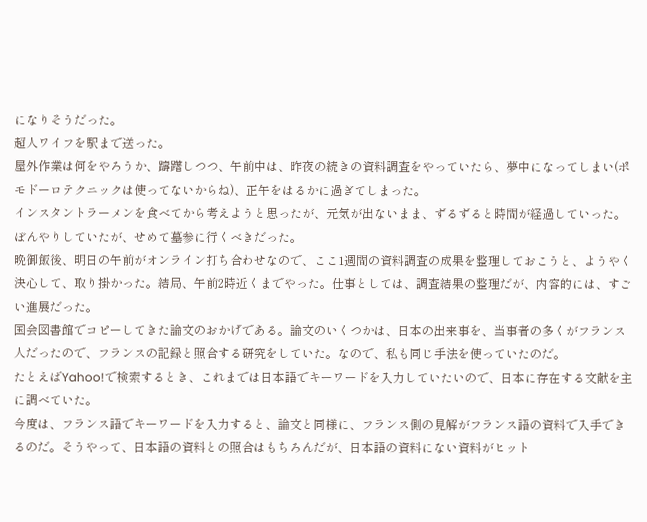になりそうだった。
超人ワイフを駅まで送った。
屋外作業は何をやろうか、躊躇しつつ、午前中は、昨夜の続きの資料調査をやっていたら、夢中になってしまい(ポモドーロテクニックは使ってないからね)、正午をはるかに過ぎてしまった。
インスタントラーメンを食べてから考えようと思ったが、元気が出ないまま、ずるずると時間が経過していった。
ぼんやりしていたが、せめて墓参に行くべきだった。
晩御飯後、明日の午前がオンライン打ち合わせなので、ここ1週間の資料調査の成果を整理しておこうと、ようやく決心して、取り掛かった。結局、午前2時近くまでやった。仕事としては、調査結果の整理だが、内容的には、すごい進展だった。
国会図書館でコピーしてきた論文のおかげである。論文のいくつかは、日本の出来事を、当事者の多くがフランス人だったので、フランスの記録と照合する研究をしていた。なので、私も同じ手法を使っていたのだ。
たとえばYahoo!で検索するとき、これまでは日本語でキーワードを入力していたいので、日本に存在する文献を主に調べていた。
今度は、フランス語でキーワードを入力すると、論文と同様に、フランス側の見解がフランス語の資料で入手できるのだ。そうやって、日本語の資料との照合はもちろんだが、日本語の資料にない資料がヒット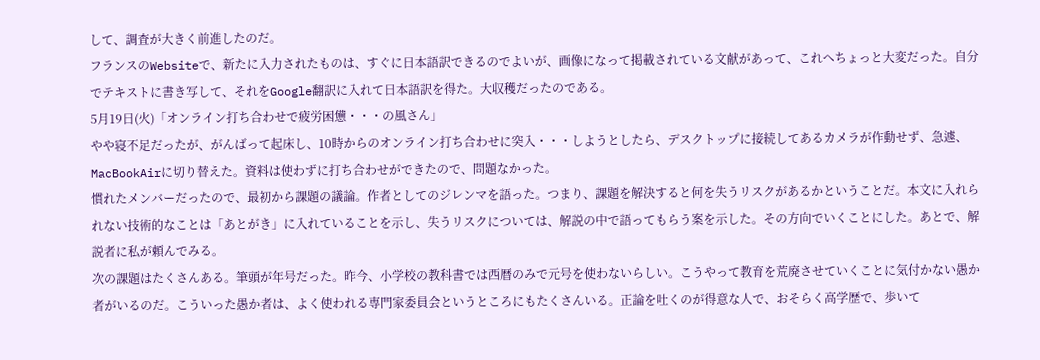して、調査が大きく前進したのだ。
フランスのWebsiteで、新たに入力されたものは、すぐに日本語訳できるのでよいが、画像になって掲載されている文献があって、これへちょっと大変だった。自分でテキストに書き写して、それをGoogle翻訳に入れて日本語訳を得た。大収穫だったのである。
5月19日(火)「オンライン打ち合わせで疲労困憊・・・の風さん」
やや寝不足だったが、がんばって起床し、10時からのオンライン打ち合わせに突入・・・しようとしたら、デスクトップに接続してあるカメラが作動せず、急遽、MacBookAirに切り替えた。資料は使わずに打ち合わせができたので、問題なかった。
慣れたメンバーだったので、最初から課題の議論。作者としてのジレンマを語った。つまり、課題を解決すると何を失うリスクがあるかということだ。本文に入れられない技術的なことは「あとがき」に入れていることを示し、失うリスクについては、解説の中で語ってもらう案を示した。その方向でいくことにした。あとで、解説者に私が頼んでみる。
次の課題はたくさんある。筆頭が年号だった。昨今、小学校の教科書では西暦のみで元号を使わないらしい。こうやって教育を荒廃させていくことに気付かない愚か者がいるのだ。こういった愚か者は、よく使われる専門家委員会というところにもたくさんいる。正論を吐くのが得意な人で、おそらく高学歴で、歩いて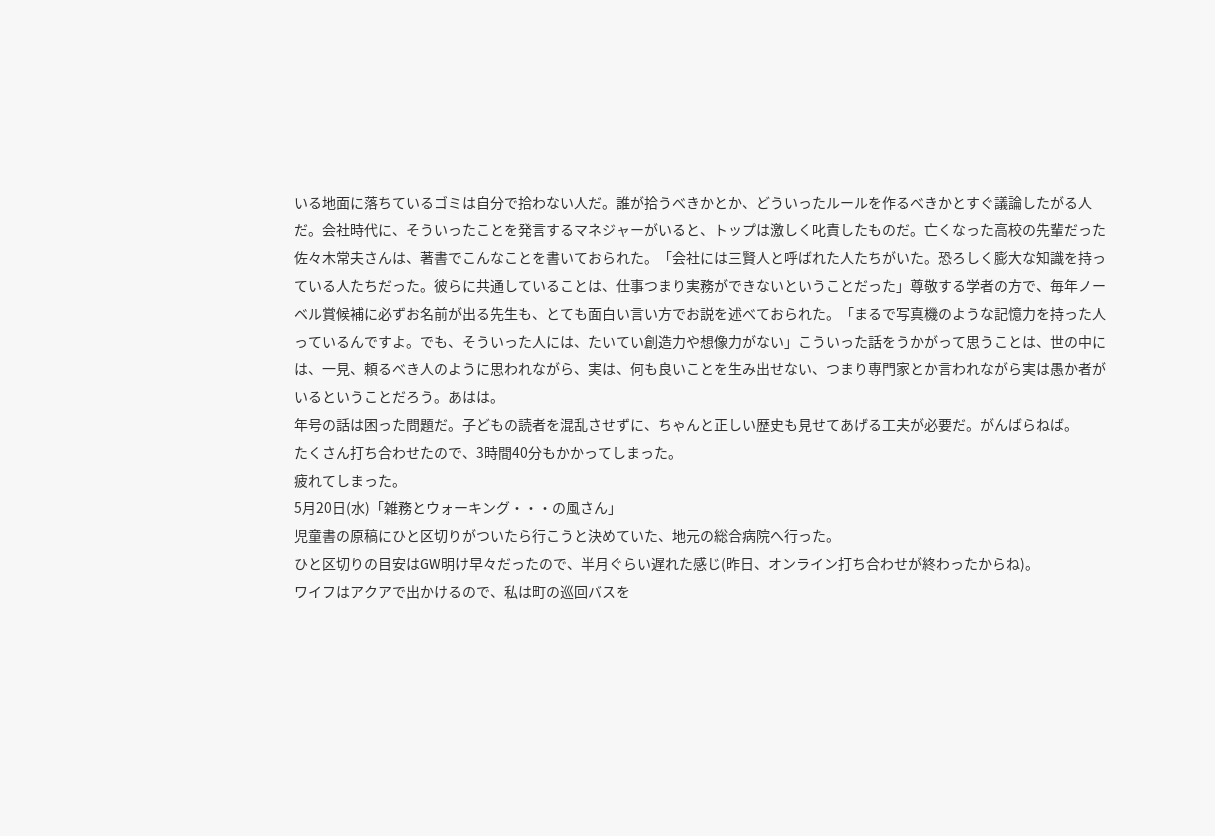いる地面に落ちているゴミは自分で拾わない人だ。誰が拾うべきかとか、どういったルールを作るべきかとすぐ議論したがる人だ。会社時代に、そういったことを発言するマネジャーがいると、トップは激しく叱責したものだ。亡くなった高校の先輩だった佐々木常夫さんは、著書でこんなことを書いておられた。「会社には三賢人と呼ばれた人たちがいた。恐ろしく膨大な知識を持っている人たちだった。彼らに共通していることは、仕事つまり実務ができないということだった」尊敬する学者の方で、毎年ノーベル賞候補に必ずお名前が出る先生も、とても面白い言い方でお説を述べておられた。「まるで写真機のような記憶力を持った人っているんですよ。でも、そういった人には、たいてい創造力や想像力がない」こういった話をうかがって思うことは、世の中には、一見、頼るべき人のように思われながら、実は、何も良いことを生み出せない、つまり専門家とか言われながら実は愚か者がいるということだろう。あはは。
年号の話は困った問題だ。子どもの読者を混乱させずに、ちゃんと正しい歴史も見せてあげる工夫が必要だ。がんばらねば。
たくさん打ち合わせたので、3時間40分もかかってしまった。
疲れてしまった。
5月20日(水)「雑務とウォーキング・・・の風さん」
児童書の原稿にひと区切りがついたら行こうと決めていた、地元の総合病院へ行った。
ひと区切りの目安はGW明け早々だったので、半月ぐらい遅れた感じ(昨日、オンライン打ち合わせが終わったからね)。
ワイフはアクアで出かけるので、私は町の巡回バスを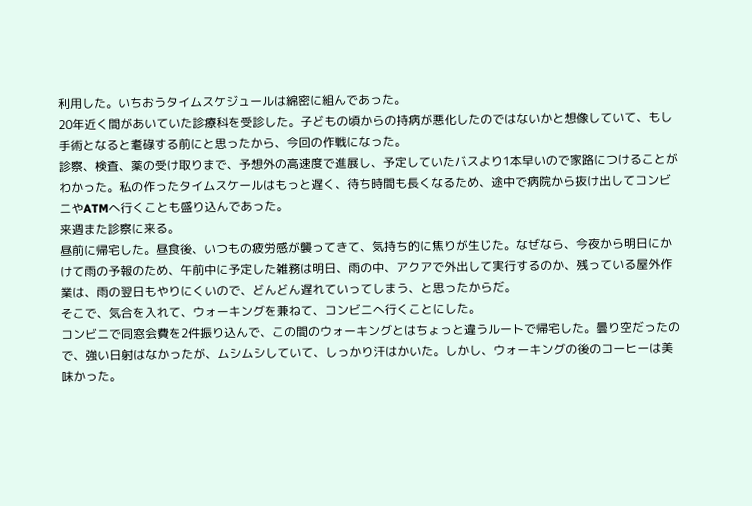利用した。いちおうタイムスケジュールは綿密に組んであった。
20年近く間があいていた診療科を受診した。子どもの頃からの持病が悪化したのではないかと想像していて、もし手術となると耄碌する前にと思ったから、今回の作戦になった。
診察、検査、薬の受け取りまで、予想外の高速度で進展し、予定していたバスより1本早いので家路につけることがわかった。私の作ったタイムスケールはもっと遅く、待ち時間も長くなるため、途中で病院から抜け出してコンビニやATMへ行くことも盛り込んであった。
来週また診察に来る。
昼前に帰宅した。昼食後、いつもの疲労感が襲ってきて、気持ち的に焦りが生じた。なぜなら、今夜から明日にかけて雨の予報のため、午前中に予定した雑務は明日、雨の中、アクアで外出して実行するのか、残っている屋外作業は、雨の翌日もやりにくいので、どんどん遅れていってしまう、と思ったからだ。
そこで、気合を入れて、ウォーキングを兼ねて、コンビニへ行くことにした。
コンビニで同窓会費を2件振り込んで、この間のウォーキングとはちょっと違うルートで帰宅した。曇り空だったので、強い日射はなかったが、ムシムシしていて、しっかり汗はかいた。しかし、ウォーキングの後のコーヒーは美味かった。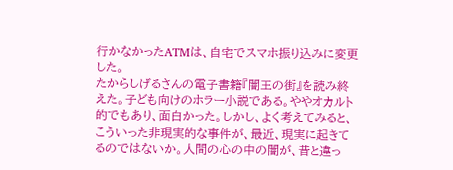行かなかったATMは、自宅でスマホ振り込みに変更した。
たからしげるさんの電子書籍『闇王の街』を読み終えた。子ども向けのホラー小説である。ややオカルト的でもあり、面白かった。しかし、よく考えてみると、こういった非現実的な事件が、最近、現実に起きてるのではないか。人間の心の中の闇が、昔と違っ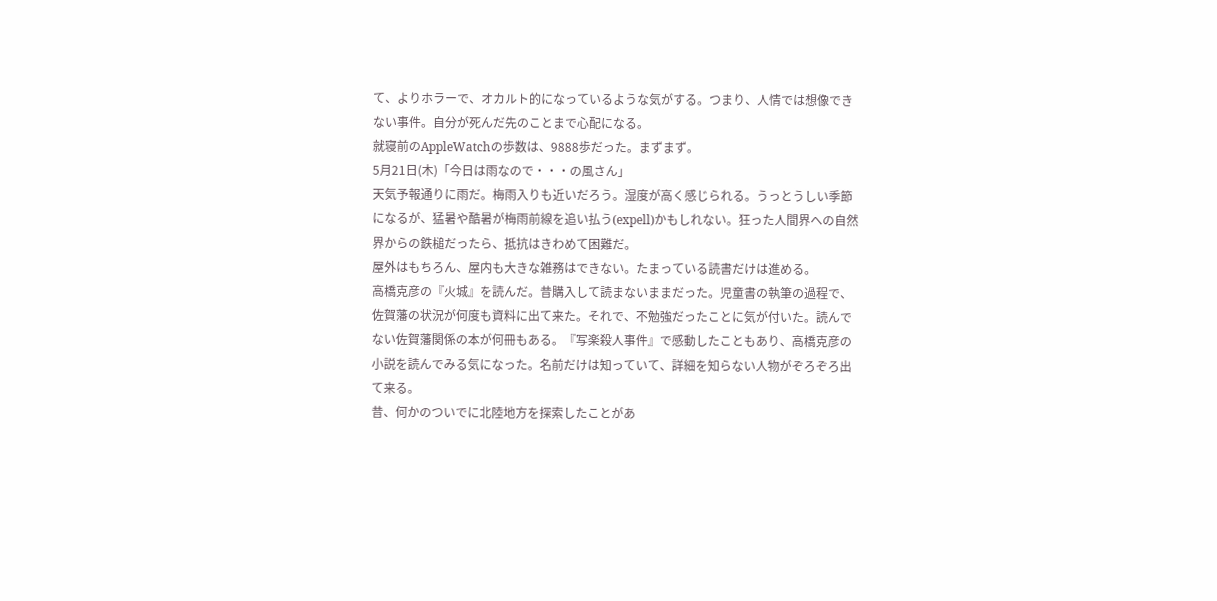て、よりホラーで、オカルト的になっているような気がする。つまり、人情では想像できない事件。自分が死んだ先のことまで心配になる。
就寝前のAppleWatchの歩数は、9888歩だった。まずまず。
5月21日(木)「今日は雨なので・・・の風さん」
天気予報通りに雨だ。梅雨入りも近いだろう。湿度が高く感じられる。うっとうしい季節になるが、猛暑や酷暑が梅雨前線を追い払う(expell)かもしれない。狂った人間界への自然界からの鉄槌だったら、抵抗はきわめて困難だ。
屋外はもちろん、屋内も大きな雑務はできない。たまっている読書だけは進める。
高橋克彦の『火城』を読んだ。昔購入して読まないままだった。児童書の執筆の過程で、佐賀藩の状況が何度も資料に出て来た。それで、不勉強だったことに気が付いた。読んでない佐賀藩関係の本が何冊もある。『写楽殺人事件』で感動したこともあり、高橋克彦の小説を読んでみる気になった。名前だけは知っていて、詳細を知らない人物がぞろぞろ出て来る。
昔、何かのついでに北陸地方を探索したことがあ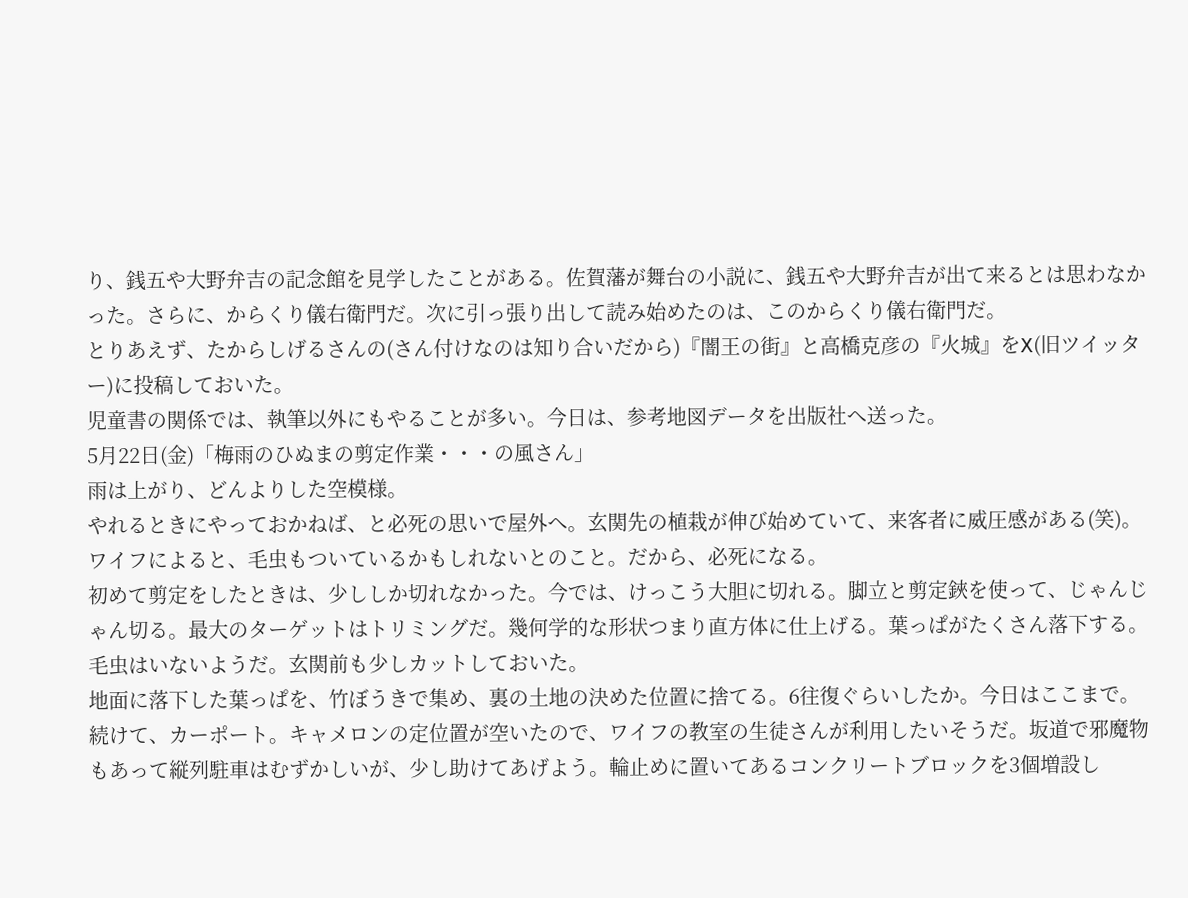り、銭五や大野弁吉の記念館を見学したことがある。佐賀藩が舞台の小説に、銭五や大野弁吉が出て来るとは思わなかった。さらに、からくり儀右衛門だ。次に引っ張り出して読み始めたのは、このからくり儀右衛門だ。
とりあえず、たからしげるさんの(さん付けなのは知り合いだから)『闇王の街』と高橋克彦の『火城』をX(旧ツイッター)に投稿しておいた。
児童書の関係では、執筆以外にもやることが多い。今日は、参考地図データを出版社へ送った。
5月22日(金)「梅雨のひぬまの剪定作業・・・の風さん」
雨は上がり、どんよりした空模様。
やれるときにやっておかねば、と必死の思いで屋外へ。玄関先の植栽が伸び始めていて、来客者に威圧感がある(笑)。ワイフによると、毛虫もついているかもしれないとのこと。だから、必死になる。
初めて剪定をしたときは、少ししか切れなかった。今では、けっこう大胆に切れる。脚立と剪定鋏を使って、じゃんじゃん切る。最大のターゲットはトリミングだ。幾何学的な形状つまり直方体に仕上げる。葉っぱがたくさん落下する。毛虫はいないようだ。玄関前も少しカットしておいた。
地面に落下した葉っぱを、竹ぼうきで集め、裏の土地の決めた位置に捨てる。6往復ぐらいしたか。今日はここまで。
続けて、カーポート。キャメロンの定位置が空いたので、ワイフの教室の生徒さんが利用したいそうだ。坂道で邪魔物もあって縦列駐車はむずかしいが、少し助けてあげよう。輪止めに置いてあるコンクリートブロックを3個増設し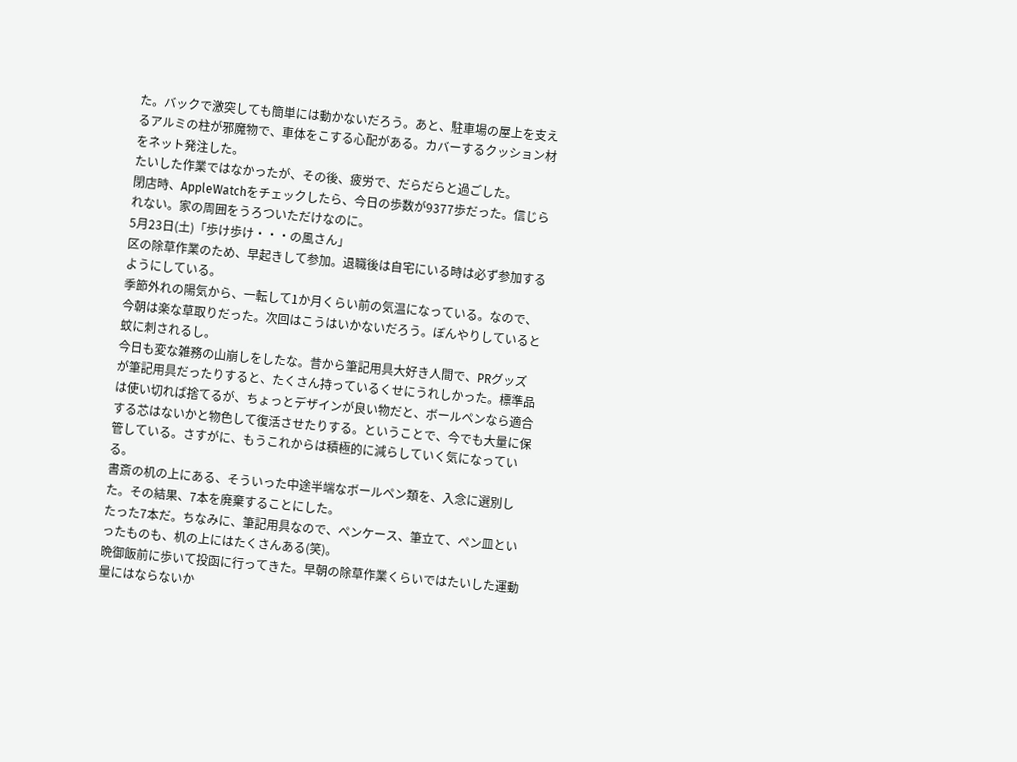た。バックで激突しても簡単には動かないだろう。あと、駐車場の屋上を支えるアルミの柱が邪魔物で、車体をこする心配がある。カバーするクッション材をネット発注した。
たいした作業ではなかったが、その後、疲労で、だらだらと過ごした。
閉店時、AppleWatchをチェックしたら、今日の歩数が9377歩だった。信じられない。家の周囲をうろついただけなのに。
5月23日(土)「歩け歩け・・・の風さん」
区の除草作業のため、早起きして参加。退職後は自宅にいる時は必ず参加するようにしている。
季節外れの陽気から、一転して1か月くらい前の気温になっている。なので、今朝は楽な草取りだった。次回はこうはいかないだろう。ぼんやりしていると蚊に刺されるし。
今日も変な雑務の山崩しをしたな。昔から筆記用具大好き人間で、PRグッズが筆記用具だったりすると、たくさん持っているくせにうれしかった。標準品は使い切れば捨てるが、ちょっとデザインが良い物だと、ボールペンなら適合する芯はないかと物色して復活させたりする。ということで、今でも大量に保管している。さすがに、もうこれからは積極的に減らしていく気になっている。
書斎の机の上にある、そういった中途半端なボールペン類を、入念に選別した。その結果、7本を廃棄することにした。
たった7本だ。ちなみに、筆記用具なので、ペンケース、筆立て、ペン皿といったものも、机の上にはたくさんある(笑)。
晩御飯前に歩いて投函に行ってきた。早朝の除草作業くらいではたいした運動量にはならないか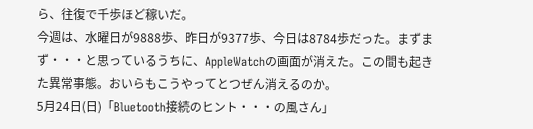ら、往復で千歩ほど稼いだ。
今週は、水曜日が9888歩、昨日が9377歩、今日は8784歩だった。まずまず・・・と思っているうちに、AppleWatchの画面が消えた。この間も起きた異常事態。おいらもこうやってとつぜん消えるのか。
5月24日(日)「Bluetooth接続のヒント・・・の風さん」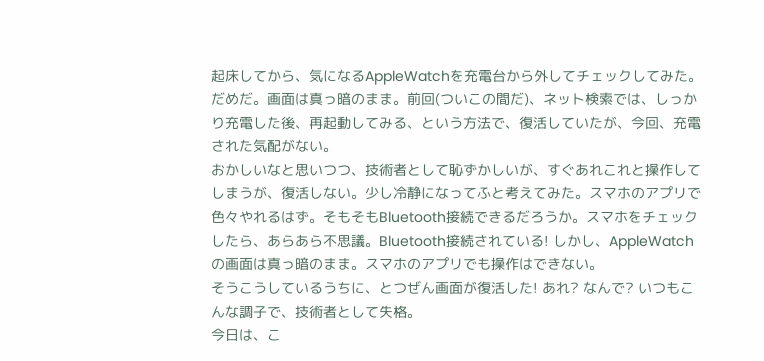起床してから、気になるAppleWatchを充電台から外してチェックしてみた。だめだ。画面は真っ暗のまま。前回(ついこの間だ)、ネット検索では、しっかり充電した後、再起動してみる、という方法で、復活していたが、今回、充電された気配がない。
おかしいなと思いつつ、技術者として恥ずかしいが、すぐあれこれと操作してしまうが、復活しない。少し冷静になってふと考えてみた。スマホのアプリで色々やれるはず。そもそもBluetooth接続できるだろうか。スマホをチェックしたら、あらあら不思議。Bluetooth接続されている! しかし、AppleWatchの画面は真っ暗のまま。スマホのアプリでも操作はできない。
そうこうしているうちに、とつぜん画面が復活した! あれ? なんで? いつもこんな調子で、技術者として失格。
今日は、こ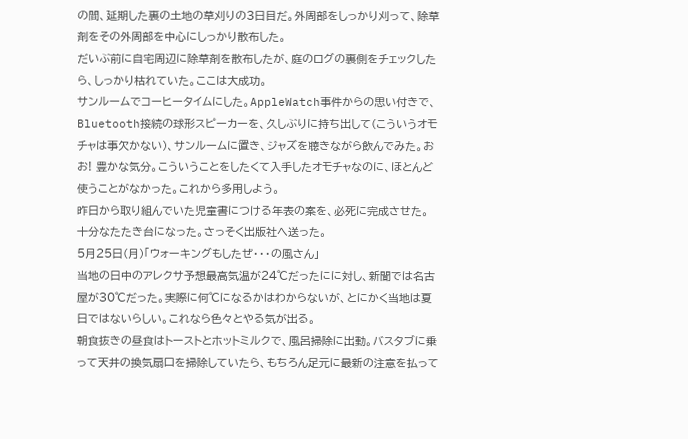の間、延期した裏の土地の草刈りの3日目だ。外周部をしっかり刈って、除草剤をその外周部を中心にしっかり散布した。
だいぶ前に自宅周辺に除草剤を散布したが、庭のログの裏側をチェックしたら、しっかり枯れていた。ここは大成功。
サンルームでコーヒータイムにした。AppleWatch事件からの思い付きで、Bluetooth接続の球形スピーカーを、久しぶりに持ち出して(こういうオモチャは事欠かない)、サンルームに置き、ジャズを聴きながら飲んでみた。おお! 豊かな気分。こういうことをしたくて入手したオモチャなのに、ほとんど使うことがなかった。これから多用しよう。
昨日から取り組んでいた児童書につける年表の案を、必死に完成させた。十分なたたき台になった。さっそく出版社へ送った。
5月25日(月)「ウォーキングもしたぜ・・・の風さん」
当地の日中のアレクサ予想最高気温が24℃だったにに対し、新聞では名古屋が30℃だった。実際に何℃になるかはわからないが、とにかく当地は夏日ではないらしい。これなら色々とやる気が出る。
朝食抜きの昼食はトーストとホットミルクで、風呂掃除に出動。バスタブに乗って天井の換気扇口を掃除していたら、もちろん足元に最新の注意を払って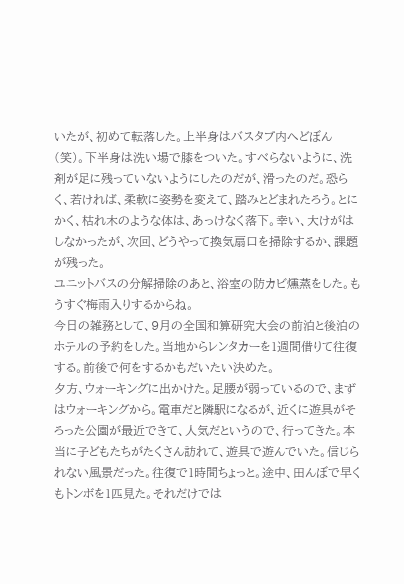いたが、初めて転落した。上半身はバスタブ内へどぼん(笑)。下半身は洗い場で膝をついた。すべらないように、洗剤が足に残っていないようにしたのだが、滑ったのだ。恐らく、若ければ、柔軟に姿勢を変えて、踏みとどまれたろう。とにかく、枯れ木のような体は、あっけなく落下。幸い、大けがはしなかったが、次回、どうやって換気扇口を掃除するか、課題が残った。
ユニットバスの分解掃除のあと、浴室の防カビ燻蒸をした。もうすぐ梅雨入りするからね。
今日の雑務として、9月の全国和算研究大会の前泊と後泊のホテルの予約をした。当地からレンタカーを1週間借りて往復する。前後で何をするかもだいたい決めた。
夕方、ウォーキングに出かけた。足腰が弱っているので、まずはウォーキングから。電車だと隣駅になるが、近くに遊具がそろった公園が最近できて、人気だというので、行ってきた。本当に子どもたちがたくさん訪れて、遊具で遊んでいた。信じられない風景だった。往復で1時間ちょっと。途中、田んぼで早くもトンボを1匹見た。それだけでは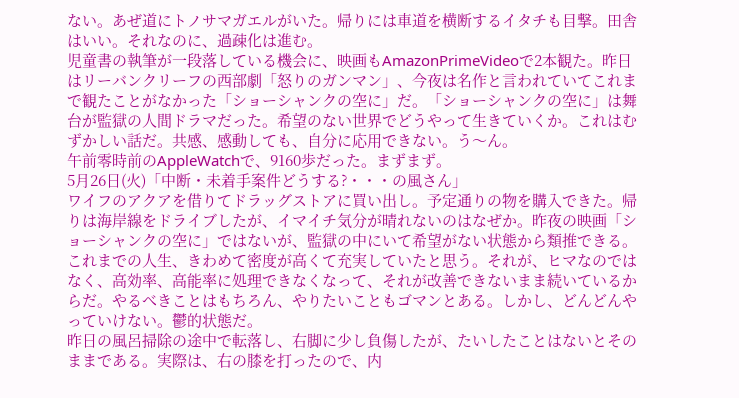ない。あぜ道にトノサマガエルがいた。帰りには車道を横断するイタチも目撃。田舎はいい。それなのに、過疎化は進む。
児童書の執筆が一段落している機会に、映画もAmazonPrimeVideoで2本観た。昨日はリーバンクリーフの西部劇「怒りのガンマン」、今夜は名作と言われていてこれまで観たことがなかった「ショーシャンクの空に」だ。「ショーシャンクの空に」は舞台が監獄の人間ドラマだった。希望のない世界でどうやって生きていくか。これはむずかしい話だ。共感、感動しても、自分に応用できない。う〜ん。
午前零時前のAppleWatchで、9160歩だった。まずまず。
5月26日(火)「中断・未着手案件どうする?・・・の風さん」
ワイフのアクアを借りてドラッグストアに買い出し。予定通りの物を購入できた。帰りは海岸線をドライブしたが、イマイチ気分が晴れないのはなぜか。昨夜の映画「ショーシャンクの空に」ではないが、監獄の中にいて希望がない状態から類推できる。これまでの人生、きわめて密度が高くて充実していたと思う。それが、ヒマなのではなく、高効率、高能率に処理できなくなって、それが改善できないまま続いているからだ。やるべきことはもちろん、やりたいこともゴマンとある。しかし、どんどんやっていけない。鬱的状態だ。
昨日の風呂掃除の途中で転落し、右脚に少し負傷したが、たいしたことはないとそのままである。実際は、右の膝を打ったので、内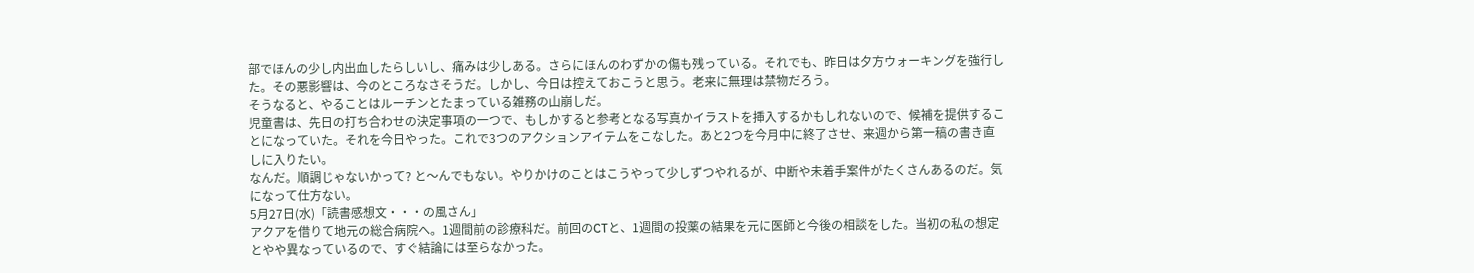部でほんの少し内出血したらしいし、痛みは少しある。さらにほんのわずかの傷も残っている。それでも、昨日は夕方ウォーキングを強行した。その悪影響は、今のところなさそうだ。しかし、今日は控えておこうと思う。老来に無理は禁物だろう。
そうなると、やることはルーチンとたまっている雑務の山崩しだ。
児童書は、先日の打ち合わせの決定事項の一つで、もしかすると参考となる写真かイラストを挿入するかもしれないので、候補を提供することになっていた。それを今日やった。これで3つのアクションアイテムをこなした。あと2つを今月中に終了させ、来週から第一稿の書き直しに入りたい。
なんだ。順調じゃないかって? と〜んでもない。やりかけのことはこうやって少しずつやれるが、中断や未着手案件がたくさんあるのだ。気になって仕方ない。
5月27日(水)「読書感想文・・・の風さん」
アクアを借りて地元の総合病院へ。1週間前の診療科だ。前回のCTと、1週間の投薬の結果を元に医師と今後の相談をした。当初の私の想定とやや異なっているので、すぐ結論には至らなかった。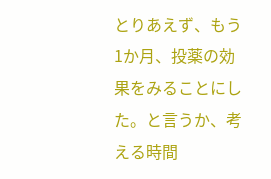とりあえず、もう1か月、投薬の効果をみることにした。と言うか、考える時間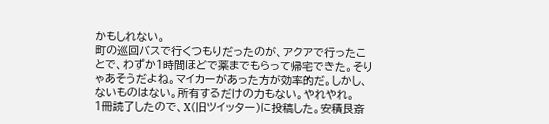かもしれない。
町の巡回バスで行くつもりだったのが、アクアで行ったことで、わずか1時間ほどで薬までもらって帰宅できた。そりゃあそうだよね。マイカーがあった方が効率的だ。しかし、ないものはない。所有するだけの力もない。やれやれ。
1冊読了したので、X(旧ツイッター)に投稿した。安積艮斎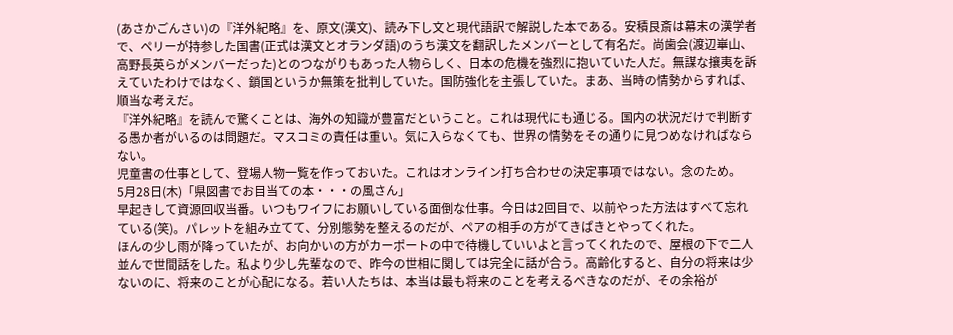(あさかごんさい)の『洋外紀略』を、原文(漢文)、読み下し文と現代語訳で解説した本である。安積艮斎は幕末の漢学者で、ペリーが持参した国書(正式は漢文とオランダ語)のうち漢文を翻訳したメンバーとして有名だ。尚歯会(渡辺崋山、高野長英らがメンバーだった)とのつながりもあった人物らしく、日本の危機を強烈に抱いていた人だ。無謀な攘夷を訴えていたわけではなく、鎖国というか無策を批判していた。国防強化を主張していた。まあ、当時の情勢からすれば、順当な考えだ。
『洋外紀略』を読んで驚くことは、海外の知識が豊富だということ。これは現代にも通じる。国内の状況だけで判断する愚か者がいるのは問題だ。マスコミの責任は重い。気に入らなくても、世界の情勢をその通りに見つめなければならない。
児童書の仕事として、登場人物一覧を作っておいた。これはオンライン打ち合わせの決定事項ではない。念のため。
5月28日(木)「県図書でお目当ての本・・・の風さん」
早起きして資源回収当番。いつもワイフにお願いしている面倒な仕事。今日は2回目で、以前やった方法はすべて忘れている(笑)。パレットを組み立てて、分別態勢を整えるのだが、ペアの相手の方がてきぱきとやってくれた。
ほんの少し雨が降っていたが、お向かいの方がカーポートの中で待機していいよと言ってくれたので、屋根の下で二人並んで世間話をした。私より少し先輩なので、昨今の世相に関しては完全に話が合う。高齢化すると、自分の将来は少ないのに、将来のことが心配になる。若い人たちは、本当は最も将来のことを考えるべきなのだが、その余裕が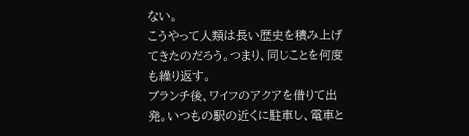ない。
こうやって人類は長い歴史を積み上げてきたのだろう。つまり、同じことを何度も繰り返す。
ブランチ後、ワイフのアクアを借りて出発。いつもの駅の近くに駐車し、電車と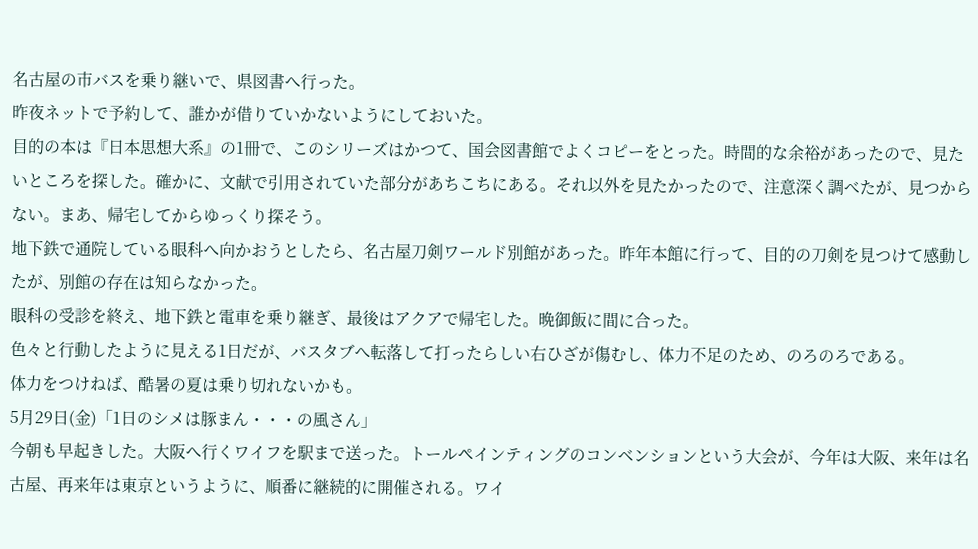名古屋の市バスを乗り継いで、県図書へ行った。
昨夜ネットで予約して、誰かが借りていかないようにしておいた。
目的の本は『日本思想大系』の1冊で、このシリーズはかつて、国会図書館でよくコピーをとった。時間的な余裕があったので、見たいところを探した。確かに、文献で引用されていた部分があちこちにある。それ以外を見たかったので、注意深く調べたが、見つからない。まあ、帰宅してからゆっくり探そう。
地下鉄で通院している眼科へ向かおうとしたら、名古屋刀剣ワールド別館があった。昨年本館に行って、目的の刀剣を見つけて感動したが、別館の存在は知らなかった。
眼科の受診を終え、地下鉄と電車を乗り継ぎ、最後はアクアで帰宅した。晩御飯に間に合った。
色々と行動したように見える1日だが、バスタブへ転落して打ったらしい右ひざが傷むし、体力不足のため、のろのろである。
体力をつけねば、酷暑の夏は乗り切れないかも。
5月29日(金)「1日のシメは豚まん・・・の風さん」
今朝も早起きした。大阪へ行くワイフを駅まで送った。トールペインティングのコンベンションという大会が、今年は大阪、来年は名古屋、再来年は東京というように、順番に継続的に開催される。ワイ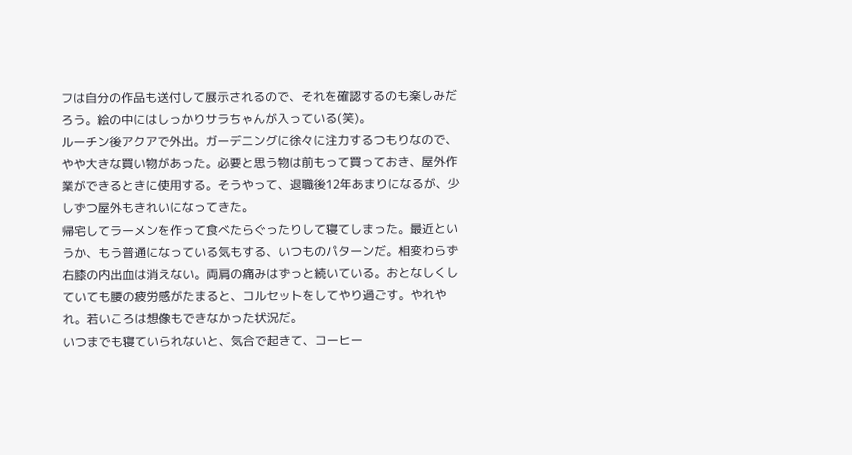フは自分の作品も送付して展示されるので、それを確認するのも楽しみだろう。絵の中にはしっかりサラちゃんが入っている(笑)。
ルーチン後アクアで外出。ガーデニングに徐々に注力するつもりなので、やや大きな買い物があった。必要と思う物は前もって買っておき、屋外作業ができるときに使用する。そうやって、退職後12年あまりになるが、少しずつ屋外もきれいになってきた。
帰宅してラーメンを作って食べたらぐったりして寝てしまった。最近というか、もう普通になっている気もする、いつものパターンだ。相変わらず右膝の内出血は消えない。両肩の痛みはずっと続いている。おとなしくしていても腰の疲労感がたまると、コルセットをしてやり過ごす。やれやれ。若いころは想像もできなかった状況だ。
いつまでも寝ていられないと、気合で起きて、コーヒー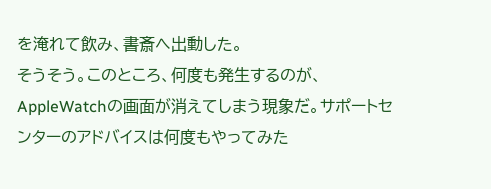を淹れて飲み、書斎へ出動した。
そうそう。このところ、何度も発生するのが、AppleWatchの画面が消えてしまう現象だ。サポートセンターのアドバイスは何度もやってみた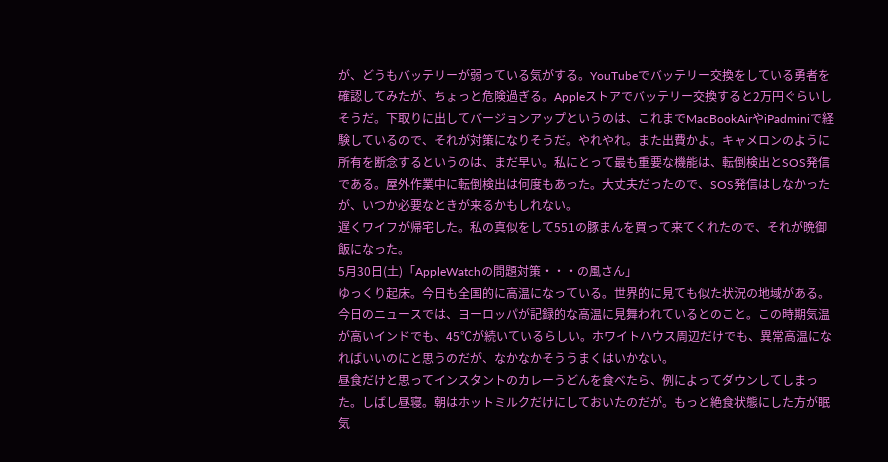が、どうもバッテリーが弱っている気がする。YouTubeでバッテリー交換をしている勇者を確認してみたが、ちょっと危険過ぎる。Appleストアでバッテリー交換すると2万円ぐらいしそうだ。下取りに出してバージョンアップというのは、これまでMacBookAirやiPadminiで経験しているので、それが対策になりそうだ。やれやれ。また出費かよ。キャメロンのように所有を断念するというのは、まだ早い。私にとって最も重要な機能は、転倒検出とSOS発信である。屋外作業中に転倒検出は何度もあった。大丈夫だったので、SOS発信はしなかったが、いつか必要なときが来るかもしれない。
遅くワイフが帰宅した。私の真似をして551の豚まんを買って来てくれたので、それが晩御飯になった。
5月30日(土)「AppleWatchの問題対策・・・の風さん」
ゆっくり起床。今日も全国的に高温になっている。世界的に見ても似た状況の地域がある。今日のニュースでは、ヨーロッパが記録的な高温に見舞われているとのこと。この時期気温が高いインドでも、45℃が続いているらしい。ホワイトハウス周辺だけでも、異常高温になればいいのにと思うのだが、なかなかそううまくはいかない。
昼食だけと思ってインスタントのカレーうどんを食べたら、例によってダウンしてしまった。しばし昼寝。朝はホットミルクだけにしておいたのだが。もっと絶食状態にした方が眠気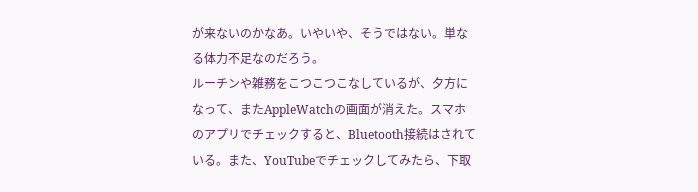が来ないのかなあ。いやいや、そうではない。単なる体力不足なのだろう。
ルーチンや雑務をこつこつこなしているが、夕方になって、またAppleWatchの画面が消えた。スマホのアプリでチェックすると、Bluetooth接続はされている。また、YouTubeでチェックしてみたら、下取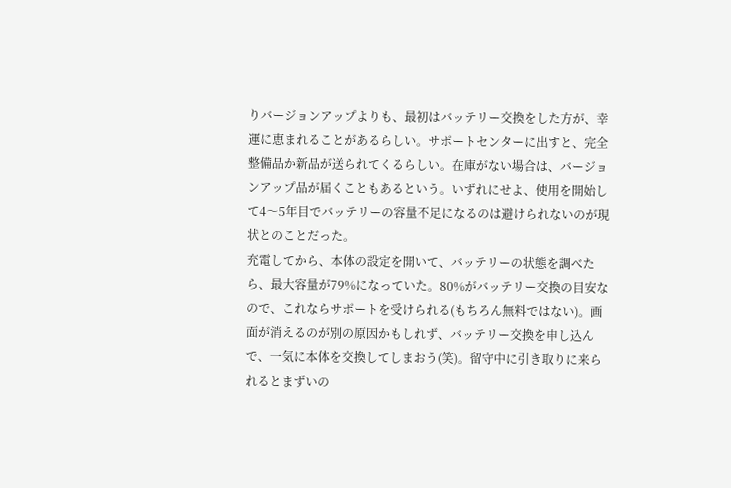りバージョンアップよりも、最初はバッテリー交換をした方が、幸運に恵まれることがあるらしい。サポートセンターに出すと、完全整備品か新品が送られてくるらしい。在庫がない場合は、バージョンアップ品が届くこともあるという。いずれにせよ、使用を開始して4〜5年目でバッテリーの容量不足になるのは避けられないのが現状とのことだった。
充電してから、本体の設定を開いて、バッテリーの状態を調べたら、最大容量が79%になっていた。80%がバッテリー交換の目安なので、これならサポートを受けられる(もちろん無料ではない)。画面が消えるのが別の原因かもしれず、バッテリー交換を申し込んで、一気に本体を交換してしまおう(笑)。留守中に引き取りに来られるとまずいの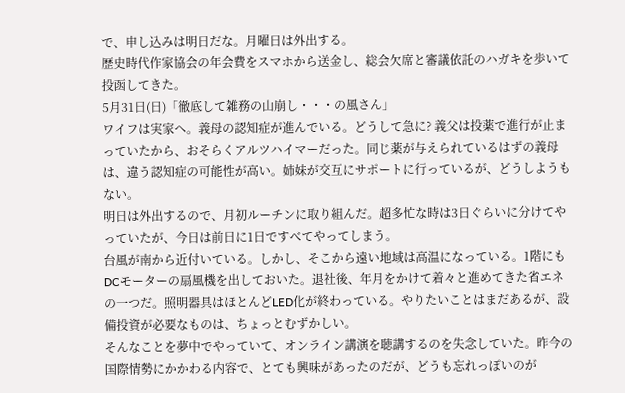で、申し込みは明日だな。月曜日は外出する。
歴史時代作家協会の年会費をスマホから送金し、総会欠席と審議依託のハガキを歩いて投函してきた。
5月31日(日)「徹底して雑務の山崩し・・・の風さん」
ワイフは実家へ。義母の認知症が進んでいる。どうして急に? 義父は投薬で進行が止まっていたから、おそらくアルツハイマーだった。同じ薬が与えられているはずの義母は、違う認知症の可能性が高い。姉妹が交互にサポートに行っているが、どうしようもない。
明日は外出するので、月初ルーチンに取り組んだ。超多忙な時は3日ぐらいに分けてやっていたが、今日は前日に1日ですべてやってしまう。
台風が南から近付いている。しかし、そこから遠い地域は高温になっている。1階にもDCモーターの扇風機を出しておいた。退社後、年月をかけて着々と進めてきた省エネの一つだ。照明器具はほとんどLED化が終わっている。やりたいことはまだあるが、設備投資が必要なものは、ちょっとむずかしい。
そんなことを夢中でやっていて、オンライン講演を聴講するのを失念していた。昨今の国際情勢にかかわる内容で、とても興味があったのだが、どうも忘れっぽいのが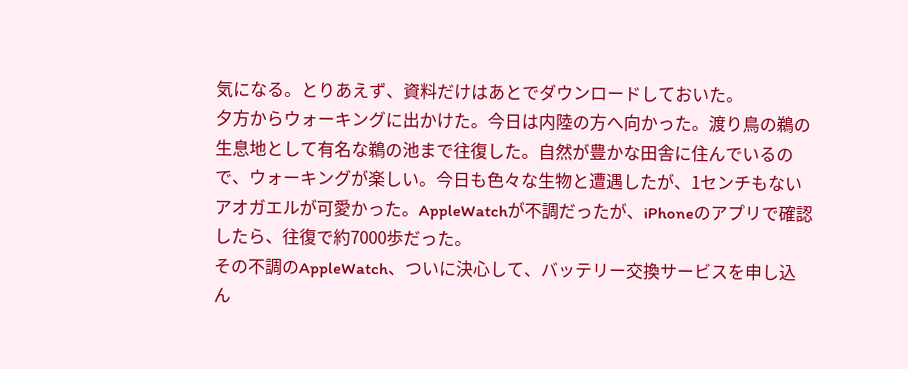気になる。とりあえず、資料だけはあとでダウンロードしておいた。
夕方からウォーキングに出かけた。今日は内陸の方へ向かった。渡り鳥の鵜の生息地として有名な鵜の池まで往復した。自然が豊かな田舎に住んでいるので、ウォーキングが楽しい。今日も色々な生物と遭遇したが、1センチもないアオガエルが可愛かった。AppleWatchが不調だったが、iPhoneのアプリで確認したら、往復で約7000歩だった。
その不調のAppleWatch、ついに決心して、バッテリー交換サービスを申し込ん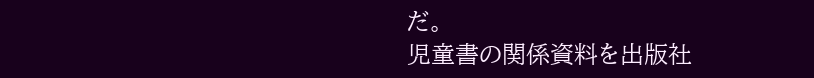だ。
児童書の関係資料を出版社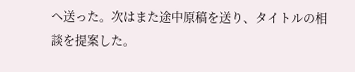へ送った。次はまた途中原稿を送り、タイトルの相談を提案した。